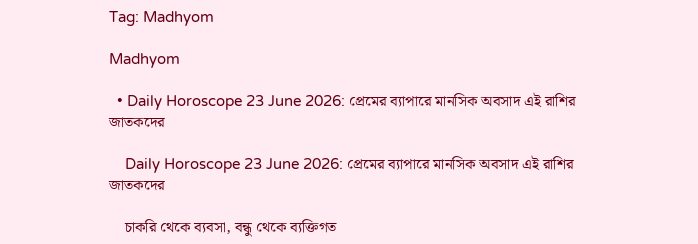Tag: Madhyom

Madhyom

  • Daily Horoscope 23 June 2026: প্রেমের ব্যাপারে মানসিক অবসাদ এই রাশির জাতকদের

    Daily Horoscope 23 June 2026: প্রেমের ব্যাপারে মানসিক অবসাদ এই রাশির জাতকদের

    চাকরি থেকে ব্যবসা, বন্ধু থেকে ব্যক্তিগত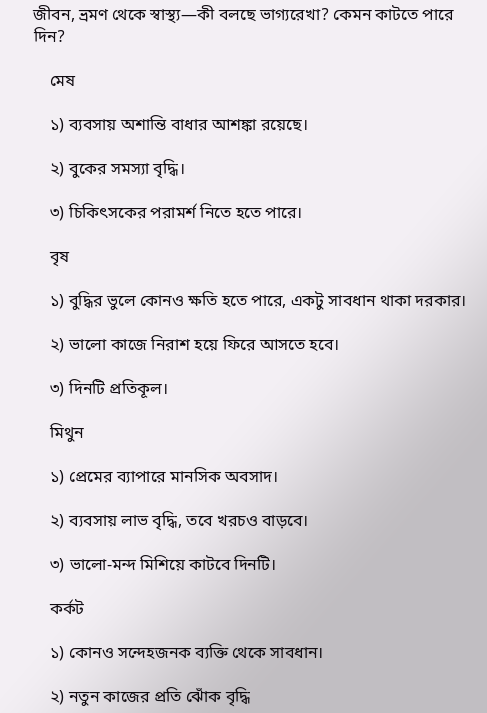জীবন, ভ্রমণ থেকে স্বাস্থ্য—কী বলছে ভাগ্যরেখা? কেমন কাটতে পারে দিন?

    মেষ

    ১) ব্যবসায় অশান্তি বাধার আশঙ্কা রয়েছে।

    ২) বুকের সমস্যা বৃদ্ধি।

    ৩) চিকিৎসকের পরামর্শ নিতে হতে পারে।

    বৃষ

    ১) বুদ্ধির ভুলে কোনও ক্ষতি হতে পারে, একটু সাবধান থাকা দরকার।

    ২) ভালো কাজে নিরাশ হয়ে ফিরে আসতে হবে।

    ৩) দিনটি প্রতিকূল।

    মিথুন

    ১) প্রেমের ব্যাপারে মানসিক অবসাদ।

    ২) ব্যবসায় লাভ বৃদ্ধি, তবে খরচও বাড়বে।

    ৩) ভালো-মন্দ মিশিয়ে কাটবে দিনটি।

    কর্কট

    ১) কোনও সন্দেহজনক ব্যক্তি থেকে সাবধান।

    ২) নতুন কাজের প্রতি ঝোঁক বৃদ্ধি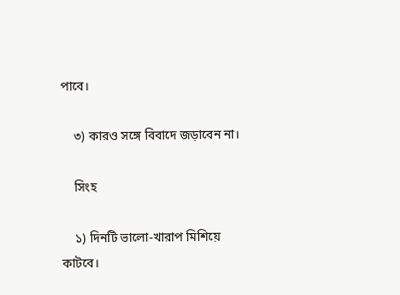পাবে।

    ৩) কারও সঙ্গে বিবাদে জড়াবেন না।

    সিংহ

    ১) দিনটি ভালো-খারাপ মিশিয়ে কাটবে।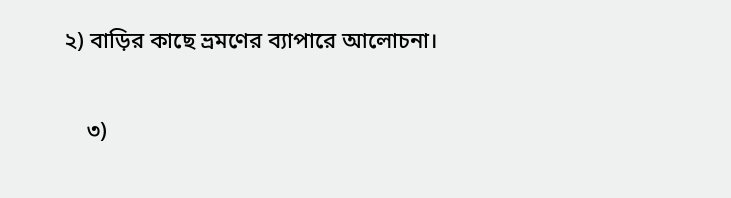২) বাড়ির কাছে ভ্রমণের ব্যাপারে আলোচনা।

    ৩)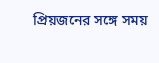প্রিয়জনের সঙ্গে সময়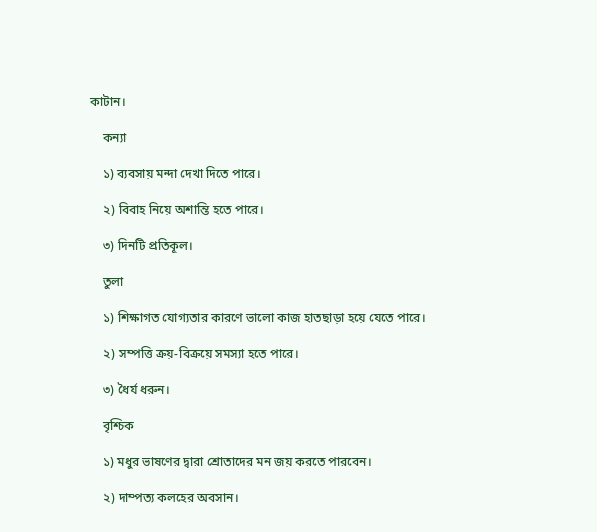কাটান।

    কন্যা

    ১) ব্যবসায় মন্দা দেখা দিতে পারে।

    ২) বিবাহ নিয়ে অশান্তি হতে পারে।

    ৩) দিনটি প্রতিকূল।

    তুলা

    ১) শিক্ষাগত যোগ্যতার কারণে ভালো কাজ হাতছাড়া হয়ে যেতে পারে।

    ২) সম্পত্তি ক্রয়-বিক্রয়ে সমস্যা হতে পারে।

    ৩) ধৈর্য ধরুন।

    বৃশ্চিক

    ১) মধুর ভাষণের দ্বারা শ্রোতাদের মন জয় করতে পারবেন।

    ২) দাম্পত্য কলহের অবসান।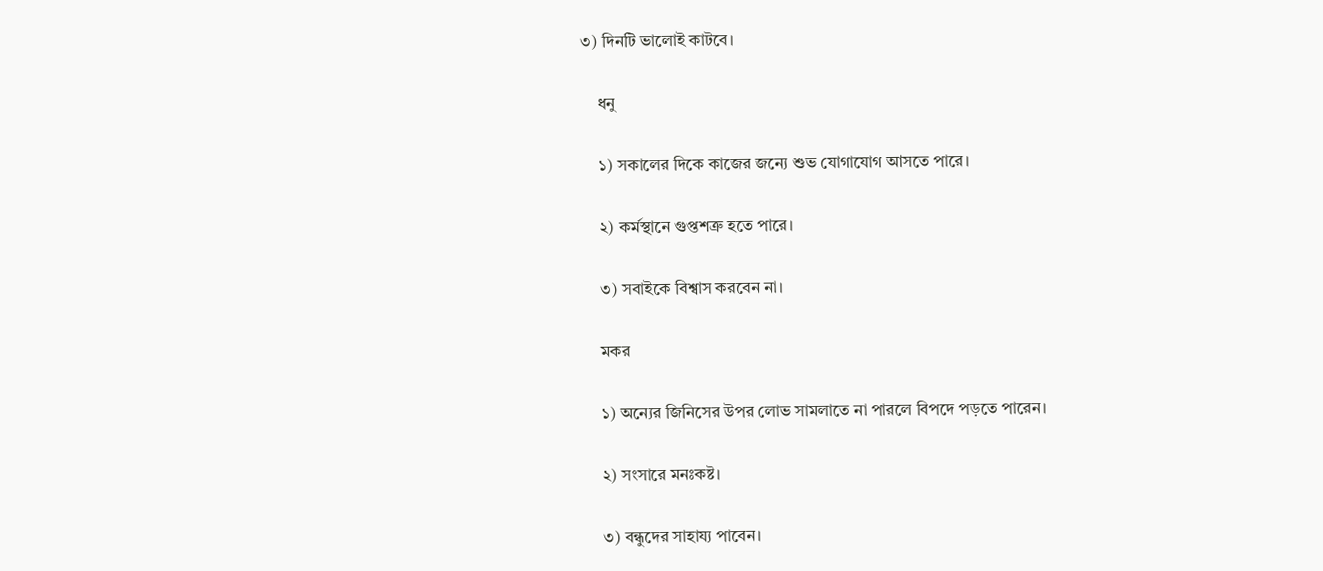৩) দিনটি ভালোই কাটবে।

    ধনু

    ১) সকালের দিকে কাজের জন্যে শুভ যোগাযোগ আসতে পারে।

    ২) কর্মস্থানে গুপ্তশত্রু হতে পারে।

    ৩) সবাইকে বিশ্বাস করবেন না।

    মকর

    ১) অন্যের জিনিসের উপর লোভ সামলাতে না পারলে বিপদে পড়তে পারেন।

    ২) সংসারে মনঃকষ্ট।

    ৩) বন্ধুদের সাহায্য পাবেন।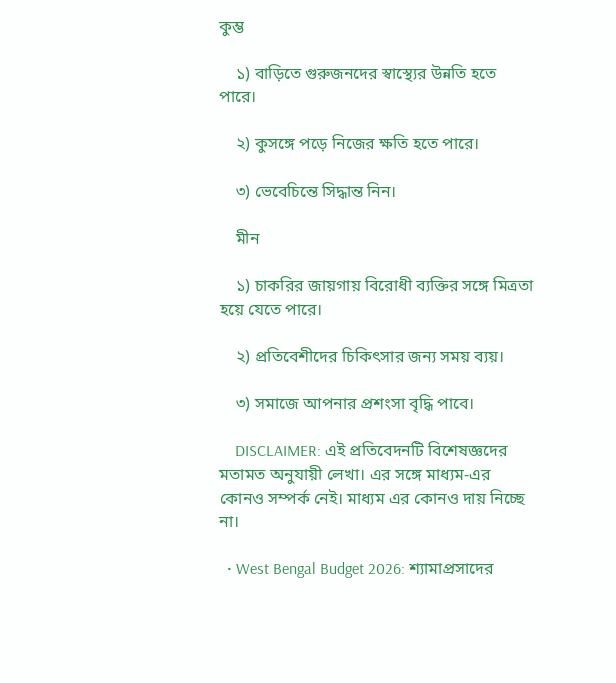কুম্ভ

    ১) বাড়িতে গুরুজনদের স্বাস্থ্যের উন্নতি হতে পারে।

    ২) কুসঙ্গে পড়ে নিজের ক্ষতি হতে পারে।

    ৩) ভেবেচিন্তে সিদ্ধান্ত নিন।

    মীন

    ১) চাকরির জায়গায় বিরোধী ব্যক্তির সঙ্গে মিত্রতা হয়ে যেতে পারে।

    ২) প্রতিবেশীদের চিকিৎসার জন্য সময় ব্যয়।

    ৩) সমাজে আপনার প্রশংসা বৃদ্ধি পাবে।

    DISCLAIMER: এই প্রতিবেদনটি বিশেষজ্ঞদের মতামত অনুযায়ী লেখা। এর সঙ্গে মাধ্যম-এর কোনও সম্পর্ক নেই। মাধ্যম এর কোনও দায় নিচ্ছে না।

  • West Bengal Budget 2026: শ্যামাপ্রসাদের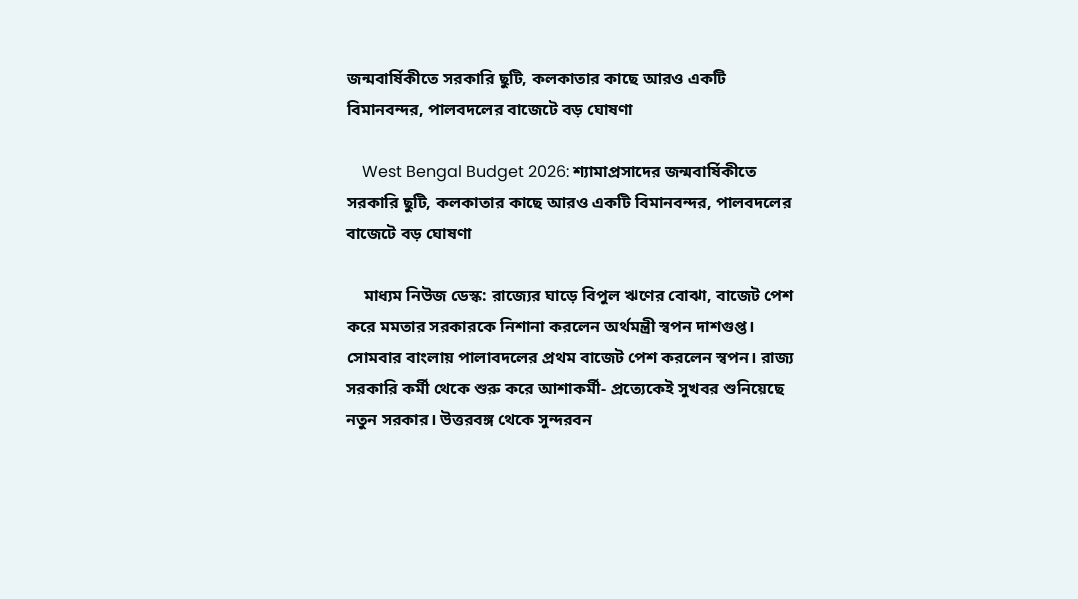জন্মবার্ষিকীতে সরকারি ছুটি, কলকাতার কাছে আরও একটি বিমানবন্দর, পালবদলের বাজেটে বড় ঘোষণা

    West Bengal Budget 2026: শ্যামাপ্রসাদের জন্মবার্ষিকীতে সরকারি ছুটি, কলকাতার কাছে আরও একটি বিমানবন্দর, পালবদলের বাজেটে বড় ঘোষণা

    মাধ্যম নিউজ ডেস্ক: রাজ্যের ঘাড়ে বিপুল ঋণের বোঝা, বাজেট পেশ করে মমতার সরকারকে নিশানা করলেন অর্থমন্ত্রী স্বপন দাশগুপ্ত। সোমবার বাংলায় পালাবদলের প্রথম বাজেট পেশ করলেন স্বপন। রাজ্য সরকারি কর্মী থেকে শুরু করে আশাকর্মী- প্রত্যেকেই সুখবর শুনিয়েছে নতুন সরকার। উত্তরবঙ্গ থেকে সুন্দরবন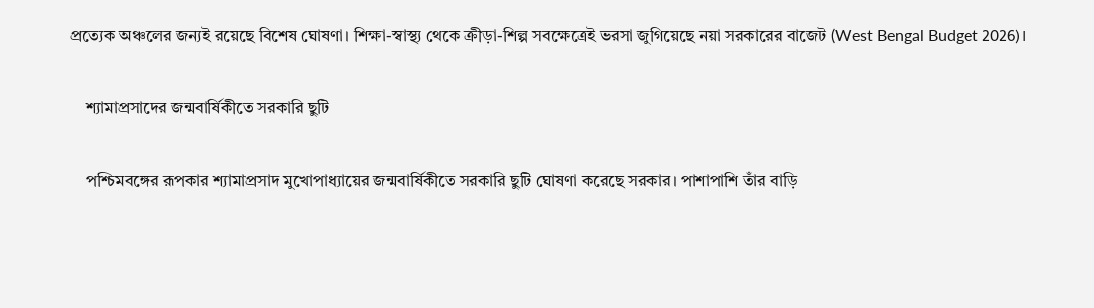প্রত্যেক অঞ্চলের জন্যই রয়েছে বিশেষ ঘোষণা। শিক্ষা-স্বাস্থ্য থেকে ক্রীড়া-শিল্প সবক্ষেত্রেই ভরসা জুগিয়েছে নয়া সরকারের বাজেট (West Bengal Budget 2026)।

    শ্যামাপ্রসাদের জন্মবার্ষিকীতে সরকারি ছুটি

    পশ্চিমবঙ্গের রূপকার শ্যামাপ্রসাদ মুখোপাধ্যায়ের জন্মবার্ষিকীতে সরকারি ছুটি ঘোষণা করেছে সরকার। পাশাপাশি তাঁর বাড়ি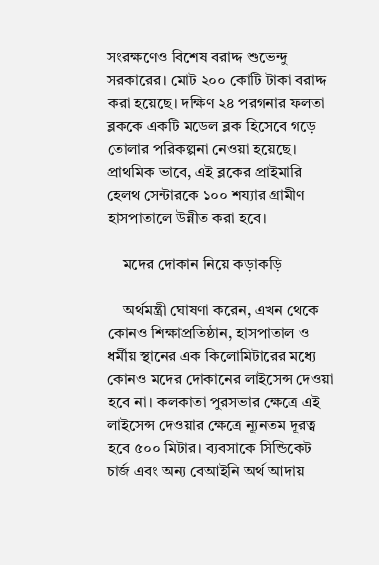সংরক্ষণেও বিশেষ বরাদ্দ শুভেন্দু সরকারের। মোট ২০০ কোটি টাকা বরাদ্দ করা হয়েছে। দক্ষিণ ২৪ পরগনার ফলতা ব্লককে একটি মডেল ব্লক হিসেবে গড়ে তোলার পরিকল্পনা নেওয়া হয়েছে। প্রাথমিক ভাবে, এই ব্লকের প্রাইমারি হেলথ সেন্টারকে ১০০ শয্যার গ্রামীণ হাসপাতালে উন্নীত করা হবে।

    মদের দোকান নিয়ে কড়াকড়ি

    অর্থমন্ত্রী ঘোষণা করেন, এখন থেকে কোনও শিক্ষাপ্রতিষ্ঠান, হাসপাতাল ও ধর্মীয় স্থানের এক কিলোমিটারের মধ্যে কোনও মদের দোকানের লাইসেন্স দেওয়া হবে না। কলকাতা পুরসভার ক্ষেত্রে এই লাইসেন্স দেওয়ার ক্ষেত্রে ন্যূনতম দূরত্ব হবে ৫০০ মিটার। ব্যবসাকে সিন্ডিকেট চার্জ এবং অন্য বেআইনি অর্থ আদায়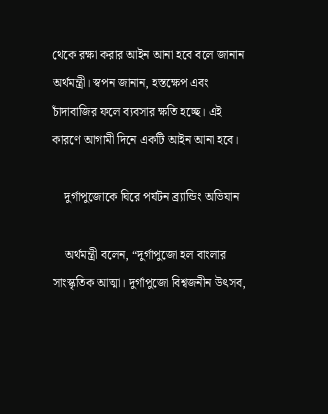থেকে রক্ষা করার আইন আনা হবে বলে জানান অর্থমন্ত্রী। স্বপন জানান, হস্তক্ষেপ এবং চাঁদাবাজির ফলে ব্যবসার ক্ষতি হচ্ছে। এই কারণে আগামী দিনে একটি আইন আনা হবে।

    দুর্গাপুজোকে ঘিরে পর্যটন ব্র্যান্ডিং অভিযান

    অর্থমন্ত্রী বলেন, “দুর্গাপুজো হল বাংলার সাংস্কৃতিক আত্মা। দুর্গাপুজো বিশ্বজনীন উৎসব,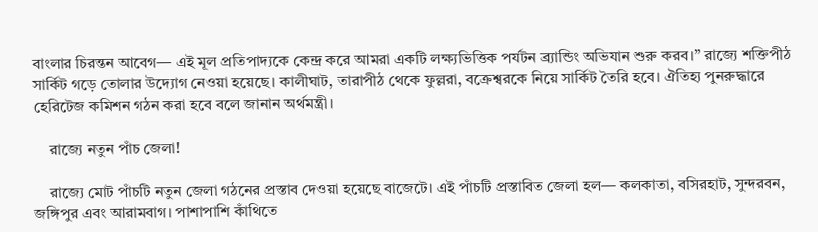বাংলার চিরন্তন আবেগ— এই মূল প্রতিপাদ্যকে কেন্দ্র করে আমরা একটি লক্ষ্যভিত্তিক পর্যটন ব্র্যান্ডিং অভিযান শুরু করব।” রাজ্যে শক্তিপীঠ সার্কিট গড়ে তোলার উদ্যোগ নেওয়া হয়েছে। কালীঘাট, তারাপীঠ থেকে ফুল্লরা, বক্রেশ্বরকে নিয়ে সার্কিট তৈরি হবে। ঐতিহ্য পুনরুদ্ধারে হেরিটেজ কমিশন গঠন করা হবে বলে জানান অর্থমন্ত্রী।

    রাজ্যে নতুন পাঁচ জেলা!

    রাজ্যে মোট পাঁচটি নতুন জেলা গঠনের প্রস্তাব দেওয়া হয়েছে বাজেটে। এই পাঁচটি প্রস্তাবিত জেলা হল— কলকাতা, বসিরহাট, সুন্দরবন, জঙ্গিপুর এবং আরামবাগ। পাশাপাশি কাঁথিতে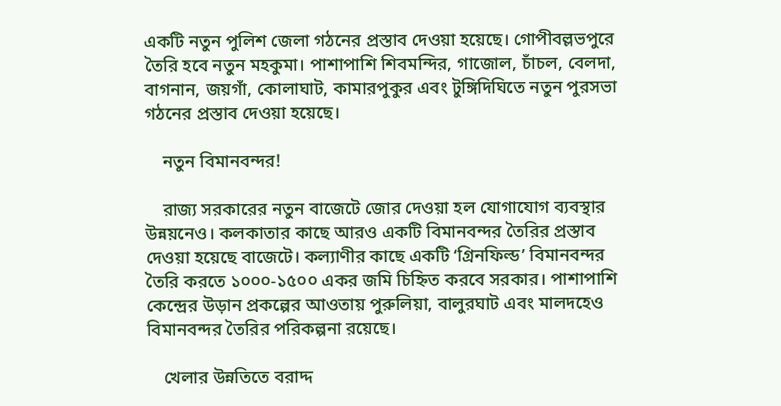একটি নতুন পুলিশ জেলা গঠনের প্রস্তাব দেওয়া হয়েছে। গোপীবল্লভপুরে তৈরি হবে নতুন মহকুমা। পাশাপাশি শিবমন্দির, গাজোল, চাঁচল, বেলদা, বাগনান, জয়গাঁ, কোলাঘাট, কামারপুকুর এবং টুঙ্গিদিঘিতে নতুন পুরসভা গঠনের প্রস্তাব দেওয়া হয়েছে।

    নতুন বিমানবন্দর!

    রাজ্য সরকারের নতুন বাজেটে জোর দেওয়া হল যোগাযোগ ব্যবস্থার উন্নয়নেও। কলকাতার কাছে আরও একটি বিমানবন্দর তৈরির প্রস্তাব দেওয়া হয়েছে বাজেটে। কল্যাণীর কাছে একটি ‘গ্রিনফিল্ড’ বিমানবন্দর তৈরি করতে ১০০০-১৫০০ একর জমি চিহ্নিত করবে সরকার। পাশাপাশি কেন্দ্রের উড়ান প্রকল্পের আওতায় পুরুলিয়া, বালুরঘাট এবং মালদহেও বিমানবন্দর তৈরির পরিকল্পনা রয়েছে।

    খেলার উন্নতিতে বরাদ্দ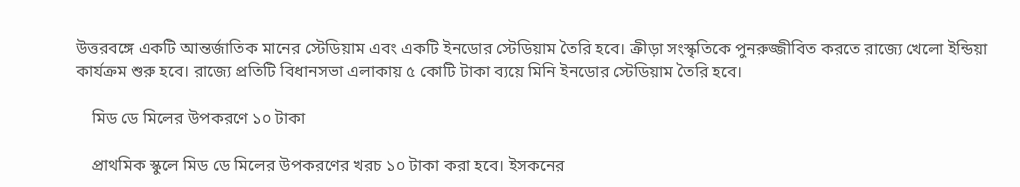উত্তরবঙ্গে একটি আন্তর্জাতিক মানের স্টেডিয়াম এবং একটি ইনডোর স্টেডিয়াম তৈরি হবে। ক্রীড়া সংস্কৃতিকে পুনরুজ্জীবিত করতে রাজ্যে খেলো ইন্ডিয়া কার্যক্রম শুরু হবে। রাজ্যে প্রতিটি বিধানসভা এলাকায় ৫ কোটি টাকা ব্যয়ে মিনি ইনডোর স্টেডিয়াম তৈরি হবে।

    মিড ডে মিলের উপকরণে ১০ টাকা

    প্রাথমিক স্কুলে মিড ডে মিলের উপকরণের খরচ ১০ টাকা করা হবে। ইসকনের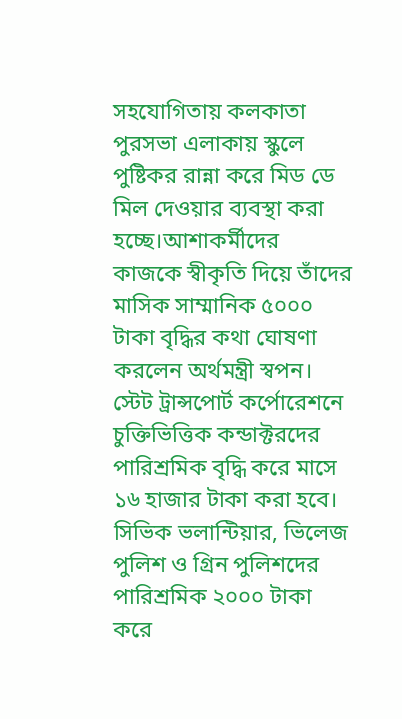সহযোগিতায় কলকাতা পুরসভা এলাকায় স্কুলে পুষ্টিকর রান্না করে মিড ডে মিল দেওয়ার ব্যবস্থা করা হচ্ছে।আশাকর্মীদের কাজকে স্বীকৃতি দিয়ে তাঁদের মাসিক সাম্মানিক ৫০০০ টাকা বৃদ্ধির কথা ঘোষণা করলেন অর্থমন্ত্রী স্বপন। স্টেট ট্রান্সপোর্ট কর্পোরেশনে চুক্তিভিত্তিক কন্ডাক্টরদের পারিশ্রমিক বৃদ্ধি করে মাসে ১৬ হাজার টাকা করা হবে। সিভিক ভলান্টিয়ার, ভিলেজ পুলিশ ও গ্রিন পুলিশদের পারিশ্রমিক ২০০০ টাকা করে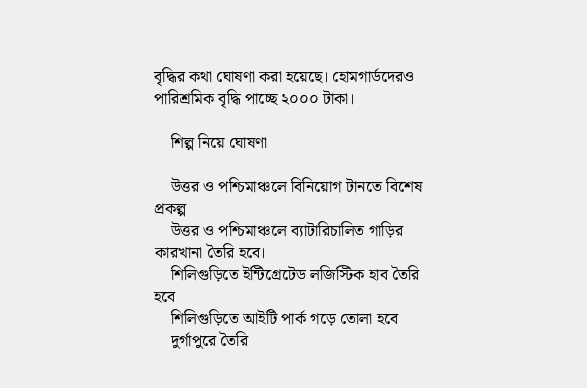বৃদ্ধির কথা ঘোষণা করা হয়েছে। হোমগার্ডদেরও পারিশ্রমিক বৃদ্ধি পাচ্ছে ২০০০ টাকা।

    শিল্প নিয়ে ঘোষণা

    উত্তর ও পশ্চিমাঞ্চলে বিনিয়োগ টানতে বিশেষ প্রকল্প
    উত্তর ও পশ্চিমাঞ্চলে ব্যাটারিচালিত গাড়ির কারখানা তৈরি হবে।
    শিলিগুড়িতে ইন্টিগ্রেটেড লজিস্টিক হাব তৈরি হবে
    শিলিগুড়িতে আইটি পার্ক গড়ে তোলা হবে
    দুর্গাপুরে তৈরি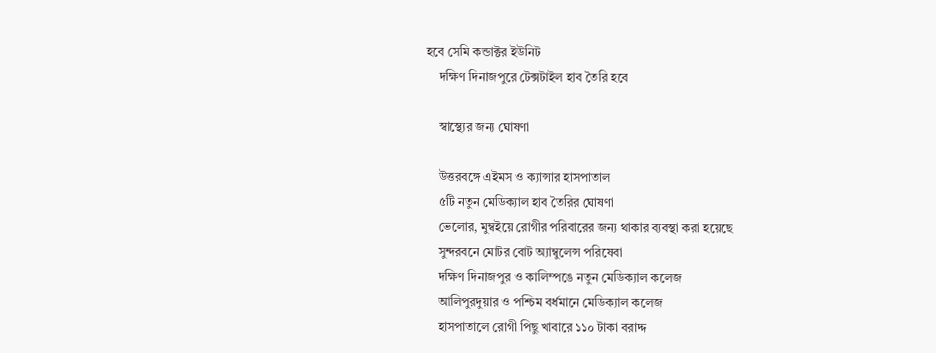হবে সেমি কন্ডাক্টর ইউনিট
    দক্ষিণ দিনাজপুরে টেক্সটাইল হাব তৈরি হবে

    স্বাস্থ্যের জন্য ঘোষণা

    উত্তরবঙ্গে এইমস ও ক্যান্সার হাসপাতাল
    ৫টি নতুন মেডিক্যাল হাব তৈরির ঘোষণা
    ভেলোর, মুম্বইয়ে রোগীর পরিবারের জন্য থাকার ব্যবস্থা করা হয়েছে
    সুন্দরবনে মোটর বোট অ্যাম্বুলেন্স পরিষেবা
    দক্ষিণ দিনাজপুর ও কালিম্পঙে নতুন মেডিক্যাল কলেজ
    আলিপুরদুয়ার ও পশ্চিম বর্ধমানে মেডিক্যাল কলেজ
    হাসপাতালে রোগী পিছু খাবারে ১১০ টাকা বরাদ্দ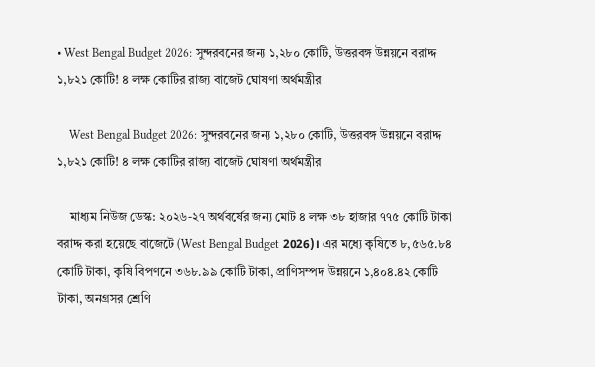• West Bengal Budget 2026: সুন্দরবনের জন্য ১,২৮০ কোটি, উত্তরবঙ্গ উন্নয়নে বরাদ্দ ১,৮২১ কোটি! ৪ লক্ষ কোটির রাজ্য বাজেট ঘোষণা অর্থমন্ত্রীর

    West Bengal Budget 2026: সুন্দরবনের জন্য ১,২৮০ কোটি, উত্তরবঙ্গ উন্নয়নে বরাদ্দ ১,৮২১ কোটি! ৪ লক্ষ কোটির রাজ্য বাজেট ঘোষণা অর্থমন্ত্রীর

    মাধ্যম নিউজ ডেস্ক: ২০২৬-২৭ অর্থবর্ষের জন্য মোট ৪ লক্ষ ৩৮ হাজার ৭৭৫ কোটি টাকা বরাদ্দ করা হয়েছে বাজেটে (West Bengal Budget 2026)। এর মধ্যে কৃষিতে ৮,৫৬৫.৮৪ কোটি টাকা, কৃষি বিপণনে ৩৬৮.৯৯ কোটি টাকা, প্রাণিসম্পদ উন্নয়নে ১,৪০৪.৪২ কোটি টাকা, অনগ্রসর শ্রেণি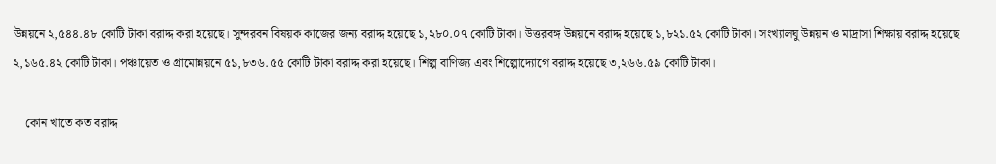উন্নয়নে ২,৫৪৪.৪৮ কোটি টাকা বরাদ্দ করা হয়েছে। সুন্দরবন বিষয়ক কাজের জন্য বরাদ্দ হয়েছে ১,২৮০.০৭ কোটি টাকা। উত্তরবঙ্গ উন্নয়নে বরাদ্দ হয়েছে ১,৮২১.৫২ কোটি টাকা। সংখ্যালঘু উন্নয়ন ও মাদ্রাসা শিক্ষায় বরাদ্দ হয়েছে ২,১৬৫.৪২ কোটি টাকা। পঞ্চায়েত ও গ্রামোন্নয়নে ৫১,৮৩৬.৫৫ কোটি টাকা বরাদ্দ করা হয়েছে। শিল্প বাণিজ্য এবং শিল্পোদ্যোগে বরাদ্দ হয়েছে ৩,২৬৬.৫৯ কোটি টাকা।

    কোন খাতে কত বরাদ্দ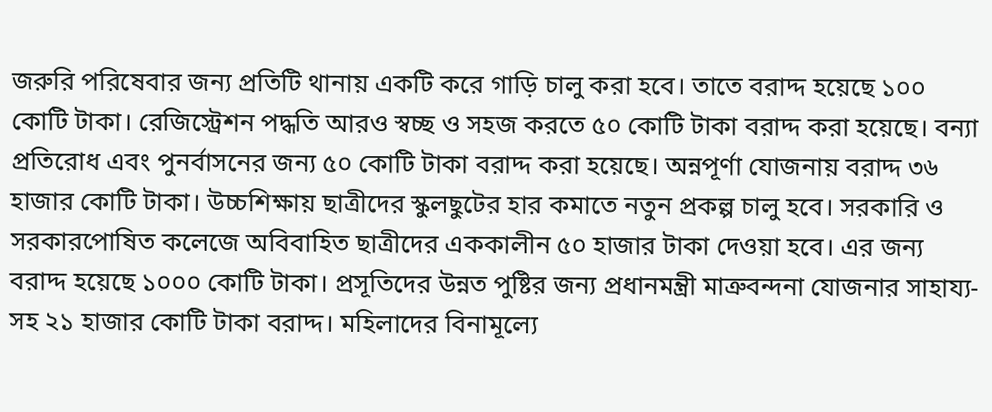জরুরি পরিষেবার জন্য প্রতিটি থানায় একটি করে গাড়ি চালু করা হবে। তাতে বরাদ্দ হয়েছে ১০০ কোটি টাকা। রেজিস্ট্রেশন পদ্ধতি আরও স্বচ্ছ ও সহজ করতে ৫০ কোটি টাকা বরাদ্দ করা হয়েছে। বন্যা প্রতিরোধ এবং পুনর্বাসনের জন্য ৫০ কোটি টাকা বরাদ্দ করা হয়েছে। অন্নপূর্ণা যোজনায় বরাদ্দ ৩৬ হাজার কোটি টাকা। উচ্চশিক্ষায় ছাত্রীদের স্কুলছুটের হার কমাতে নতুন প্রকল্প চালু হবে। সরকারি ও সরকারপোষিত কলেজে অবিবাহিত ছাত্রীদের এককালীন ৫০ হাজার টাকা দেওয়া হবে। এর জন্য বরাদ্দ হয়েছে ১০০০ কোটি টাকা। প্রসূতিদের উন্নত পুষ্টির জন্য প্রধানমন্ত্রী মাত্রুবন্দনা যোজনার সাহায্য-সহ ২১ হাজার কোটি টাকা বরাদ্দ। মহিলাদের বিনামূল্যে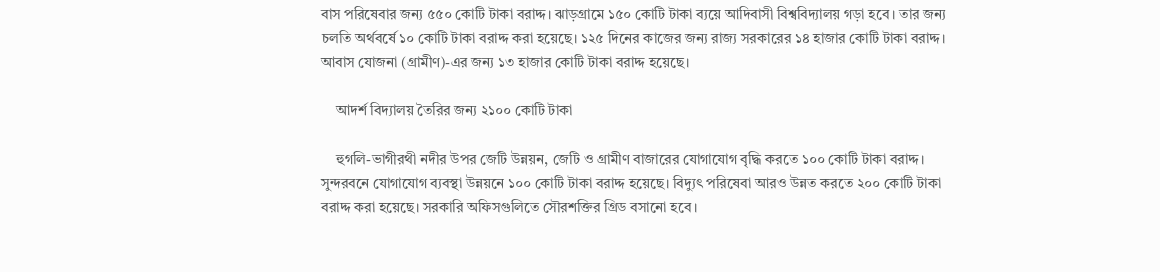বাস পরিষেবার জন্য ৫৫০ কোটি টাকা বরাদ্দ। ঝাড়গ্রামে ১৫০ কোটি টাকা ব্যয়ে আদিবাসী বিশ্ববিদ্যালয় গড়া হবে। তার জন্য চলতি অর্থবর্ষে ১০ কোটি টাকা বরাদ্দ করা হয়েছে। ১২৫ দিনের কাজের জন্য রাজ্য সরকারের ১৪ হাজার কোটি টাকা বরাদ্দ। আবাস যোজনা (গ্রামীণ)-এর জন্য ১৩ হাজার কোটি টাকা বরাদ্দ হয়েছে।

    আদর্শ বিদ্যালয় তৈরির জন্য ২১০০ কোটি টাকা

    হুগলি-ভাগীরথী নদীর উপর জেটি উন্নয়ন, জেটি ও গ্রামীণ বাজারের যোগাযোগ বৃদ্ধি করতে ১০০ কোটি টাকা বরাদ্দ। সুন্দরবনে যোগাযোগ ব্যবস্থা উন্নয়নে ১০০ কোটি টাকা বরাদ্দ হয়েছে। বিদ্যুৎ পরিষেবা আরও উন্নত করতে ২০০ কোটি টাকা বরাদ্দ করা হয়েছে। সরকারি অফিসগুলিতে সৌরশক্তির গ্রিড বসানো হবে।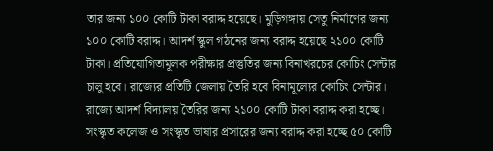তার জন্য ১০০ কোটি টাকা বরাদ্দ হয়েছে। মুড়িগঙ্গায় সেতু নির্মাণের জন্য ১০০ কোটি বরাদ্দ। আদর্শ স্কুল গঠনের জন্য বরাদ্দ হয়েছে ২১০০ কোটি টাকা। প্রতিযোগিতামূলক পরীক্ষার প্রস্তুতির জন্য বিনাখরচের কোচিং সেন্টার চালু হবে। রাজ্যের প্রতিটি জেলায় তৈরি হবে বিনামূল্যের কোচিং সেন্টার। রাজ্যে আদর্শ বিদ্যালয় তৈরির জন্য ২১০০ কোটি টাকা বরাদ্দ করা হচ্ছে। সংস্কৃত কলেজ ও সংস্কৃত ভাষার প্রসারের জন্য বরাদ্দ করা হচ্ছে ৫০ কোটি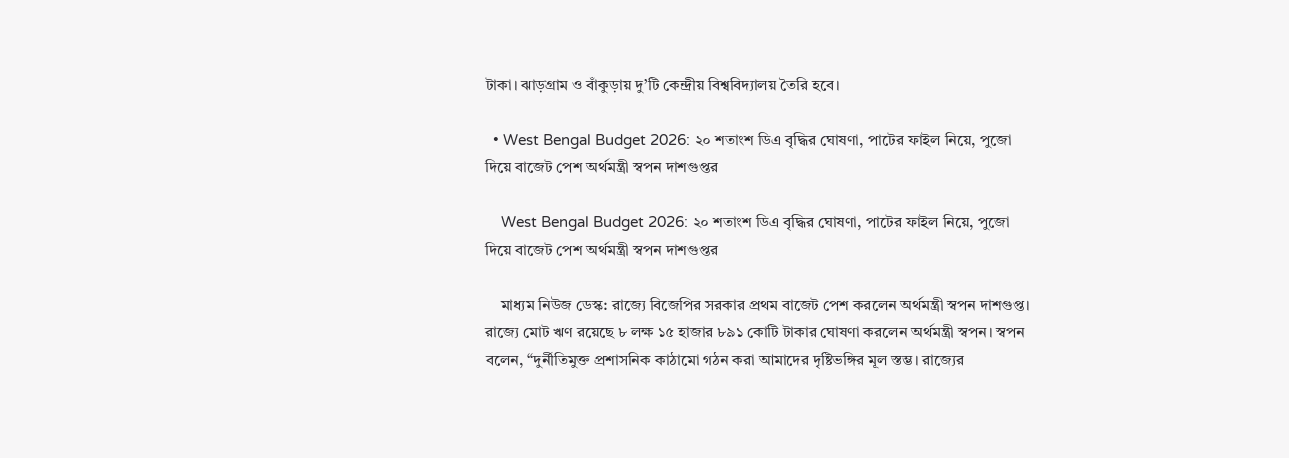টাকা। ঝাড়গ্রাম ও বাঁকুড়ায় দু’টি কেন্দ্রীয় বিশ্ববিদ্যালয় তৈরি হবে।

  • West Bengal Budget 2026: ২০ শতাংশ ডিএ বৃদ্ধির ঘোষণা, পাটের ফাইল নিয়ে, পুজো দিয়ে বাজেট পেশ অর্থমন্ত্রী স্বপন দাশগুপ্তর

    West Bengal Budget 2026: ২০ শতাংশ ডিএ বৃদ্ধির ঘোষণা, পাটের ফাইল নিয়ে, পুজো দিয়ে বাজেট পেশ অর্থমন্ত্রী স্বপন দাশগুপ্তর

    মাধ্যম নিউজ ডেস্ক: রাজ্যে বিজেপির সরকার প্রথম বাজেট পেশ করলেন অর্থমন্ত্রী স্বপন দাশগুপ্ত। রাজ্যে মোট ঋণ রয়েছে ৮ লক্ষ ১৫ হাজার ৮৯১ কোটি টাকার ঘোষণা করলেন অর্থমন্ত্রী স্বপন। স্বপন বলেন, “দুর্নীতিমুক্ত প্রশাসনিক কাঠামো গঠন করা আমাদের দৃষ্টিভঙ্গির মূল স্তম্ভ। রাজ্যের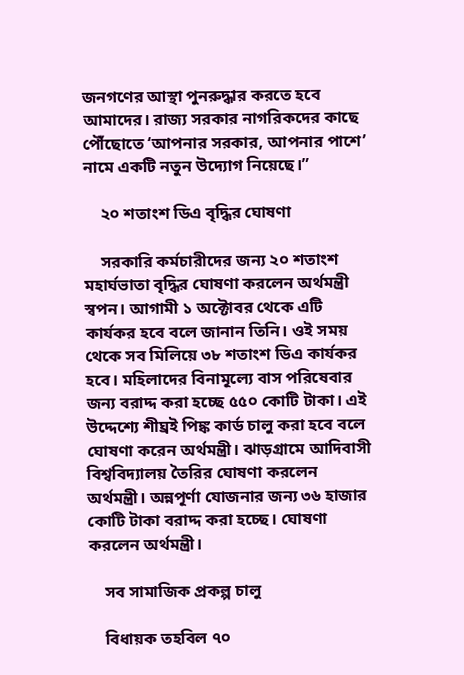জনগণের আস্থা পুনরুদ্ধার করতে হবে আমাদের। রাজ্য সরকার নাগরিকদের কাছে পৌঁছোতে ‘আপনার সরকার, আপনার পাশে’ নামে একটি নতুন উদ্যোগ নিয়েছে।”

    ২০ শতাংশ ডিএ বৃদ্ধির ঘোষণা

    সরকারি কর্মচারীদের জন্য ২০ শতাংশ মহার্ঘভাতা বৃদ্ধির ঘোষণা করলেন অর্থমন্ত্রী স্বপন। আগামী ১ অক্টোবর থেকে এটি কার্যকর হবে বলে জানান তিনি। ওই সময় থেকে সব মিলিয়ে ৩৮ শতাংশ ডিএ কার্যকর হবে। মহিলাদের বিনামূল্যে বাস পরিষেবার জন্য বরাদ্দ করা হচ্ছে ৫৫০ কোটি টাকা। এই উদ্দেশ্যে শীঘ্রই পিঙ্ক কার্ড চালু করা হবে বলে ঘোষণা করেন অর্থমন্ত্রী। ঝাড়গ্রামে আদিবাসী বিশ্ববিদ্যালয় তৈরির ঘোষণা করলেন অর্থমন্ত্রী। অন্নপূর্ণা যোজনার জন্য ৩৬ হাজার কোটি টাকা বরাদ্দ করা হচ্ছে। ঘোষণা করলেন অর্থমন্ত্রী।

    সব সামাজিক প্রকল্প চালু

    বিধায়ক তহবিল ৭০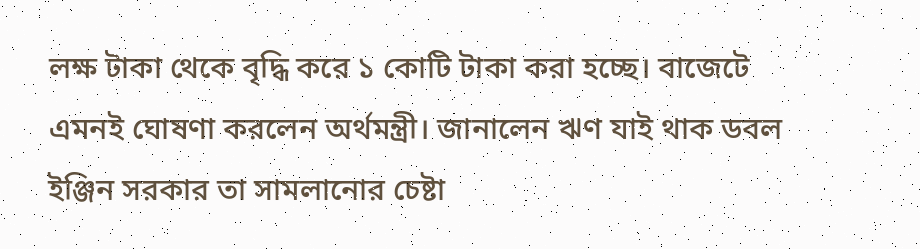লক্ষ টাকা থেকে বৃদ্ধি করে ১ কোটি টাকা করা হচ্ছে। বাজেটে এমনই ঘোষণা করলেন অর্থমন্ত্রী। জানালেন ঋণ যাই থাক ডবল ইঞ্জিন সরকার তা সামলানোর চেষ্টা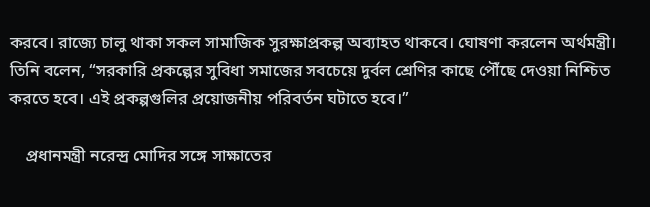করবে। রাজ্যে চালু থাকা সকল সামাজিক সুরক্ষাপ্রকল্প অব্যাহত থাকবে। ঘোষণা করলেন অর্থমন্ত্রী। তিনি বলেন, “সরকারি প্রকল্পের সুবিধা সমাজের সবচেয়ে দুর্বল শ্রেণির কাছে পৌঁছে দেওয়া নিশ্চিত করতে হবে। এই প্রকল্পগুলির প্রয়োজনীয় পরিবর্তন ঘটাতে হবে।”

    প্রধানমন্ত্রী নরেন্দ্র মোদির সঙ্গে সাক্ষাতের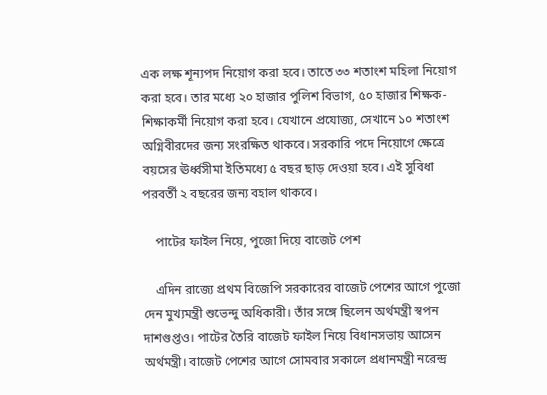এক লক্ষ শূন‍্যপদ নিয়োগ করা হবে। তাতে ৩৩ শতাংশ মহিলা নিয়োগ করা হবে। তার মধ্যে ২০ হাজার পুলিশ বিভাগ, ৫০ হাজার শিক্ষক-শিক্ষাকর্মী নিয়োগ করা হবে। যেখানে প্রযোজ্য, সেখানে ১০ শতাংশ অগ্নিবীরদের জন্য সংরক্ষিত থাকবে। সরকারি পদে নিয়োগে ক্ষেত্রে বয়সের ঊর্ধ্বসীমা ইতিমধ্যে ৫ বছর ছাড় দেওয়া হবে। এই সুবিধা পরবর্তী ২ বছরের জন্য বহাল থাকবে।

    পাটের ফাইল নিয়ে, পুজো দিয়ে বাজেট পেশ

    এদিন রাজ্যে প্রথম বিজেপি সরকারের বাজেট পেশের আগে পুজো দেন মুখ্যমন্ত্রী শুভেন্দু অধিকারী। তাঁর সঙ্গে ছিলেন অর্থমন্ত্রী স্বপন দাশগুপ্তও। পাটের তৈরি বাজেট ফাইল নিয়ে বিধানসভায় আসেন অর্থমন্ত্রী। বাজেট পেশের আগে সোমবার সকালে প্রধানমন্ত্রী নরেন্দ্র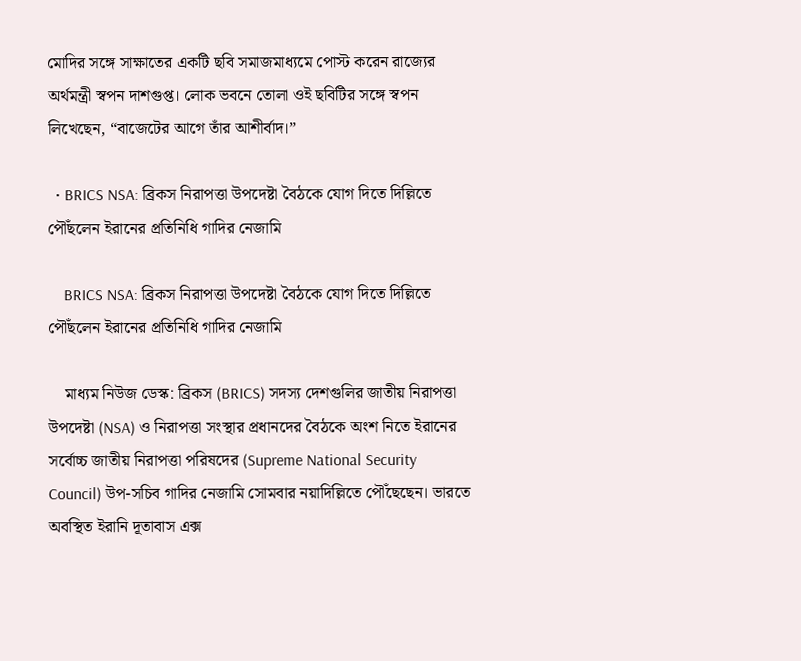মোদির সঙ্গে সাক্ষাতের একটি ছবি সমাজমাধ্যমে পোস্ট করেন রাজ্যের অর্থমন্ত্রী স্বপন দাশগুপ্ত। লোক ভবনে তোলা ওই ছবিটির সঙ্গে স্বপন লিখেছেন, “বাজেটের আগে তাঁর আশীর্বাদ।”

  • BRICS NSA: ব্রিকস নিরাপত্তা উপদেষ্টা বৈঠকে যোগ দিতে দিল্লিতে পৌঁছলেন ইরানের প্রতিনিধি গাদির নেজামি

    BRICS NSA: ব্রিকস নিরাপত্তা উপদেষ্টা বৈঠকে যোগ দিতে দিল্লিতে পৌঁছলেন ইরানের প্রতিনিধি গাদির নেজামি

    মাধ্যম নিউজ ডেস্ক: ব্রিকস (BRICS) সদস্য দেশগুলির জাতীয় নিরাপত্তা উপদেষ্টা (NSA) ও নিরাপত্তা সংস্থার প্রধানদের বৈঠকে অংশ নিতে ইরানের সর্বোচ্চ জাতীয় নিরাপত্তা পরিষদের (Supreme National Security Council) উপ-সচিব গাদির নেজামি সোমবার নয়াদিল্লিতে পৌঁছেছেন। ভারতে অবস্থিত ইরানি দূতাবাস এক্স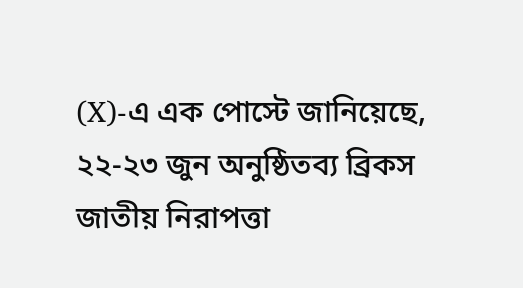(X)-এ এক পোস্টে জানিয়েছে, ২২-২৩ জুন অনুষ্ঠিতব্য ব্রিকস জাতীয় নিরাপত্তা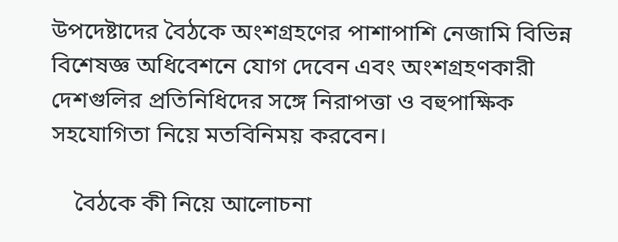উপদেষ্টাদের বৈঠকে অংশগ্রহণের পাশাপাশি নেজামি বিভিন্ন বিশেষজ্ঞ অধিবেশনে যোগ দেবেন এবং অংশগ্রহণকারী দেশগুলির প্রতিনিধিদের সঙ্গে নিরাপত্তা ও বহুপাক্ষিক সহযোগিতা নিয়ে মতবিনিময় করবেন।

    বৈঠকে কী নিয়ে আলোচনা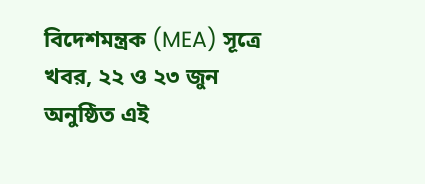বিদেশমন্ত্রক (MEA) সূত্রে খবর, ২২ ও ২৩ জুন অনুষ্ঠিত এই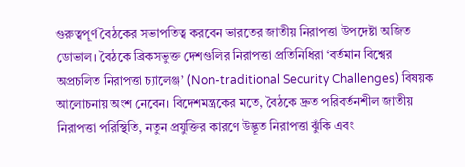গুরুত্বপূর্ণ বৈঠকের সভাপতিত্ব করবেন ভারতের জাতীয় নিরাপত্তা উপদেষ্টা অজিত ডোভাল। বৈঠকে ব্রিকসভুক্ত দেশগুলির নিরাপত্তা প্রতিনিধিরা ‘বর্তমান বিশ্বের অপ্রচলিত নিরাপত্তা চ্যালেঞ্জ’ (Non-traditional Security Challenges) বিষয়ক আলোচনায় অংশ নেবেন। বিদেশমন্ত্রকের মতে, বৈঠকে দ্রুত পরিবর্তনশীল জাতীয় নিরাপত্তা পরিস্থিতি, নতুন প্রযুক্তির কারণে উদ্ভূত নিরাপত্তা ঝুঁকি এবং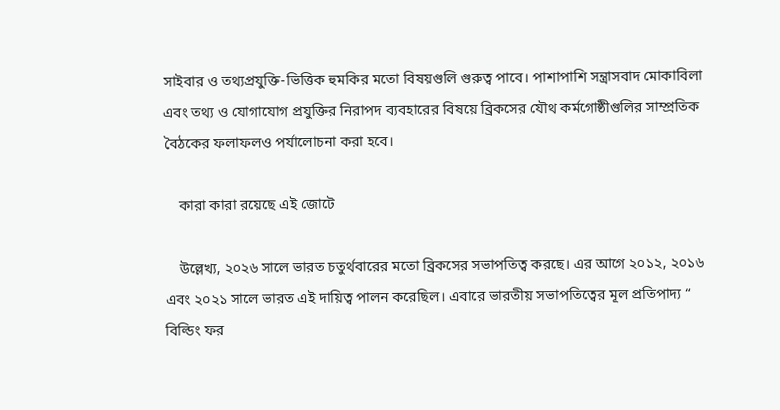সাইবার ও তথ্যপ্রযুক্তি-ভিত্তিক হুমকির মতো বিষয়গুলি গুরুত্ব পাবে। পাশাপাশি সন্ত্রাসবাদ মোকাবিলা এবং তথ্য ও যোগাযোগ প্রযুক্তির নিরাপদ ব্যবহারের বিষয়ে ব্রিকসের যৌথ কর্মগোষ্ঠীগুলির সাম্প্রতিক বৈঠকের ফলাফলও পর্যালোচনা করা হবে।

    কারা কারা রয়েছে এই জোটে

    উল্লেখ্য, ২০২৬ সালে ভারত চতুর্থবারের মতো ব্রিকসের সভাপতিত্ব করছে। এর আগে ২০১২, ২০১৬ এবং ২০২১ সালে ভারত এই দায়িত্ব পালন করেছিল। এবারে ভারতীয় সভাপতিত্বের মূল প্রতিপাদ্য “ বিল্ডিং ফর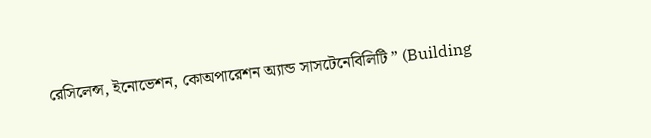রেসিলেন্স, ইনোভেশন, কোঅপারেশন অ্যান্ড সাসটেনেবিলিটি ” (Building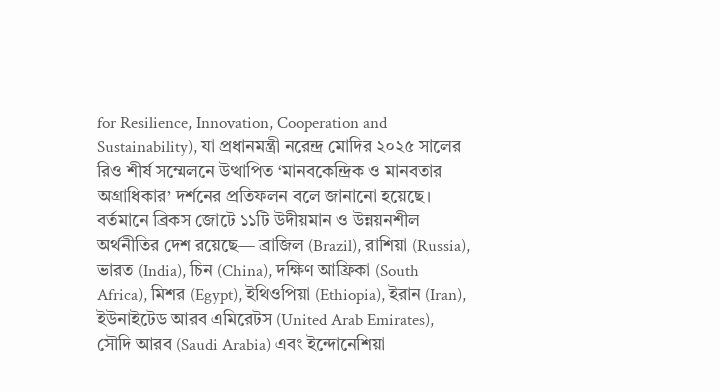for Resilience, Innovation, Cooperation and Sustainability), যা প্রধানমন্ত্রী নরেন্দ্র মোদির ২০২৫ সালের রিও শীর্ষ সম্মেলনে উত্থাপিত ‘মানবকেন্দ্রিক ও মানবতার অগ্রাধিকার’ দর্শনের প্রতিফলন বলে জানানো হয়েছে। বর্তমানে ব্রিকস জোটে ১১টি উদীয়মান ও উন্নয়নশীল অর্থনীতির দেশ রয়েছে— ব্রাজিল (Brazil), রাশিয়া (Russia), ভারত (India), চিন (China), দক্ষিণ আফ্রিকা (South Africa), মিশর (Egypt), ইথিওপিয়া (Ethiopia), ইরান (Iran), ইউনাইটেড আরব এমিরেটস (United Arab Emirates), সৌদি আরব (Saudi Arabia) এবং ইন্দোনেশিয়া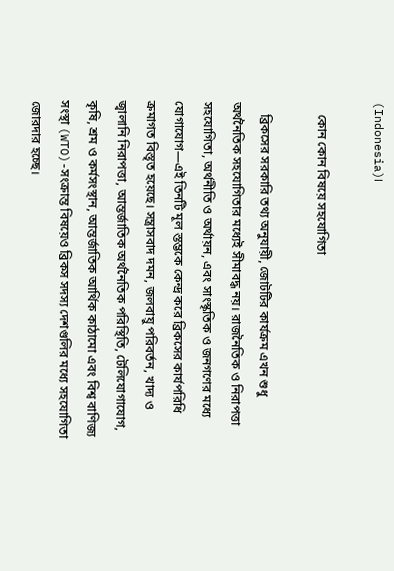(Indonesia)।

    কোন কোন বিষয়ে সহযোগিতা

    ব্রিকসের সরকারি তথ্য অনুযায়ী, জোটটির কার্যক্রম এখন শুধু অর্থনৈতিক সহযোগিতার মধ্যেই সীমাবদ্ধ নয়। রাজনৈতিক ও নিরাপত্তা সহযোগিতা, অর্থনীতি ও অর্থায়ন, এবং সাংস্কৃতিক ও জনগণের মধ্যে যোগাযোগ—এই তিনটি মূল স্তম্ভকে কেন্দ্র করে ব্রিকসের কার্যপরিধি ক্রমাগত বিস্তৃত হয়েছে। সন্ত্রাসবাদ দমন, জলবায়ু পরিবর্তন, খাদ্য ও জ্বালানি নিরাপত্তা, আন্তর্জাতিক অর্থনৈতিক পরিস্থিতি, টেলিযোগাযোগ, কৃষি, শ্রম ও কর্মসংস্থান, আন্তর্জাতিক আর্থিক কাঠামো এবং বিশ্ব বাণিজ্য সংস্থা (WTO)-সংক্রান্ত বিষয়েও ব্রিকস সদস্য দেশগুলির মধ্যে সহযোগিতা জোরদার হচ্ছে।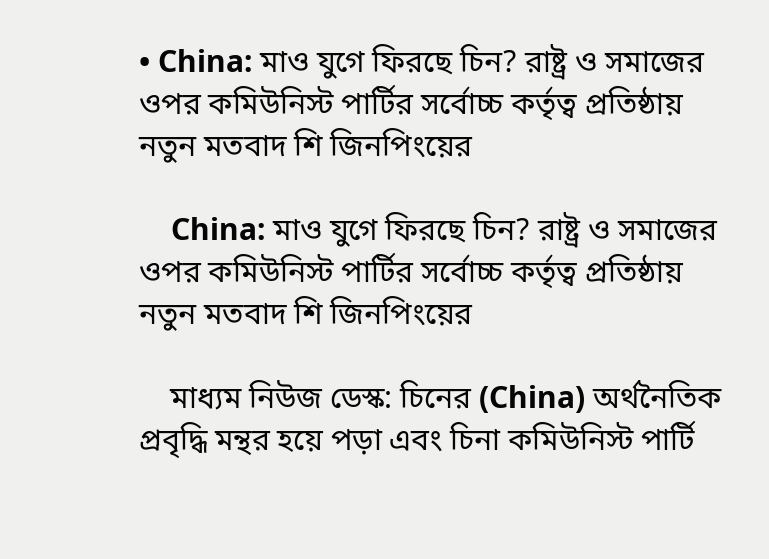• China: মাও যুগে ফিরছে চিন? রাষ্ট্র ও সমাজের ওপর কমিউনিস্ট পার্টির সর্বোচ্চ কর্তৃত্ব প্রতিষ্ঠায় নতুন মতবাদ শি জিনপিংয়ের

    China: মাও যুগে ফিরছে চিন? রাষ্ট্র ও সমাজের ওপর কমিউনিস্ট পার্টির সর্বোচ্চ কর্তৃত্ব প্রতিষ্ঠায় নতুন মতবাদ শি জিনপিংয়ের

    মাধ্যম নিউজ ডেস্ক: চিনের (China) অর্থনৈতিক প্রবৃদ্ধি মন্থর হয়ে পড়া এবং চিনা কমিউনিস্ট পার্টি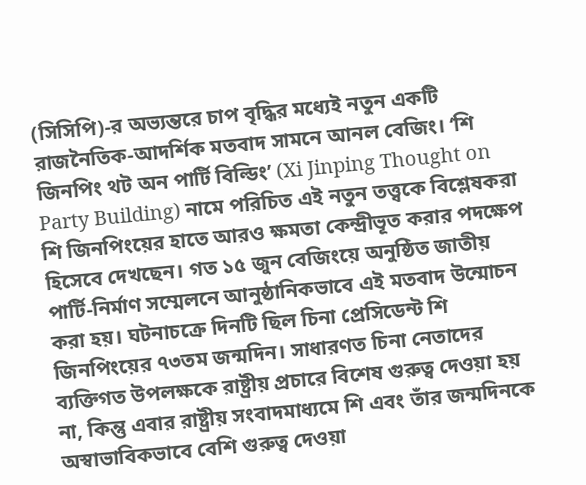(সিসিপি)-র অভ্যন্তরে চাপ বৃদ্ধির মধ্যেই নতুন একটি রাজনৈতিক-আদর্শিক মতবাদ সামনে আনল বেজিং। ‘শি জিনপিং থট অন পার্টি বিল্ডিং’ (Xi Jinping Thought on Party Building) নামে পরিচিত এই নতুন তত্ত্বকে বিশ্লেষকরা শি জিনপিংয়ের হাতে আরও ক্ষমতা কেন্দ্রীভূত করার পদক্ষেপ হিসেবে দেখছেন। গত ১৫ জুন বেজিংয়ে অনুষ্ঠিত জাতীয় পার্টি-নির্মাণ সম্মেলনে আনুষ্ঠানিকভাবে এই মতবাদ উন্মোচন করা হয়। ঘটনাচক্রে দিনটি ছিল চিনা প্রেসিডেন্ট শি জিনপিংয়ের ৭৩তম জন্মদিন। সাধারণত চিনা নেতাদের ব্যক্তিগত উপলক্ষকে রাষ্ট্রীয় প্রচারে বিশেষ গুরুত্ব দেওয়া হয় না, কিন্তু এবার রাষ্ট্রীয় সংবাদমাধ্যমে শি এবং তাঁর জন্মদিনকে অস্বাভাবিকভাবে বেশি গুরুত্ব দেওয়া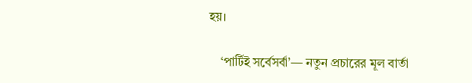হয়।

    ‘পার্টিই সর্বেসর্বা’— নতুন প্রচারের মূল বার্তা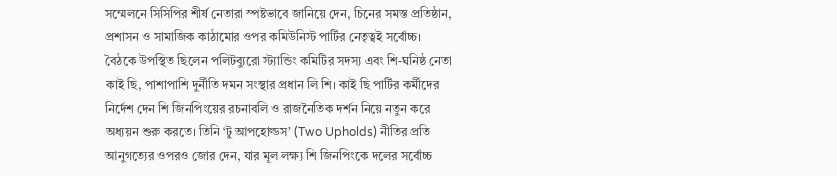সম্মেলনে সিসিপির শীর্ষ নেতারা স্পষ্টভাবে জানিয়ে দেন, চিনের সমস্ত প্রতিষ্ঠান, প্রশাসন ও সামাজিক কাঠামোর ওপর কমিউনিস্ট পার্টির নেতৃত্বই সর্বোচ্চ। বৈঠকে উপস্থিত ছিলেন পলিটব্যুরো স্ট্যান্ডিং কমিটির সদস্য এবং শি-ঘনিষ্ঠ নেতা কাই ছি, পাশাপাশি দুর্নীতি দমন সংস্থার প্রধান লি শি। কাই ছি পার্টির কর্মীদের নির্দেশ দেন শি জিনপিংয়ের রচনাবলি ও রাজনৈতিক দর্শন নিয়ে নতুন করে অধ্যয়ন শুরু করতে। তিনি ‘টু আপহোল্ডস’ (Two Upholds) নীতির প্রতি আনুগত্যের ওপরও জোর দেন, যার মূল লক্ষ্য শি জিনপিংকে দলের সর্বোচ্চ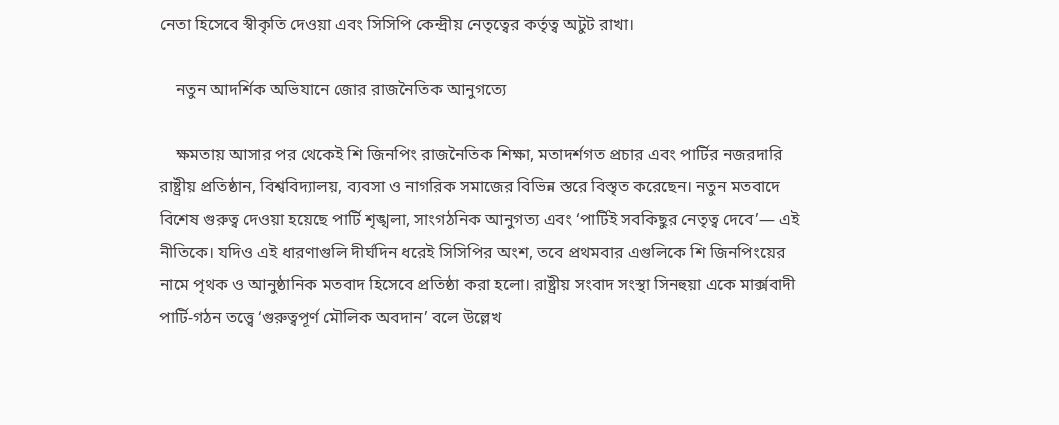নেতা হিসেবে স্বীকৃতি দেওয়া এবং সিসিপি কেন্দ্রীয় নেতৃত্বের কর্তৃত্ব অটুট রাখা।

    নতুন আদর্শিক অভিযানে জোর রাজনৈতিক আনুগত্যে

    ক্ষমতায় আসার পর থেকেই শি জিনপিং রাজনৈতিক শিক্ষা, মতাদর্শগত প্রচার এবং পার্টির নজরদারি রাষ্ট্রীয় প্রতিষ্ঠান, বিশ্ববিদ্যালয়, ব্যবসা ও নাগরিক সমাজের বিভিন্ন স্তরে বিস্তৃত করেছেন। নতুন মতবাদে বিশেষ গুরুত্ব দেওয়া হয়েছে পার্টি শৃঙ্খলা, সাংগঠনিক আনুগত্য এবং ‘পার্টিই সবকিছুর নেতৃত্ব দেবে’— এই নীতিকে। যদিও এই ধারণাগুলি দীর্ঘদিন ধরেই সিসিপির অংশ, তবে প্রথমবার এগুলিকে শি জিনপিংয়ের নামে পৃথক ও আনুষ্ঠানিক মতবাদ হিসেবে প্রতিষ্ঠা করা হলো। রাষ্ট্রীয় সংবাদ সংস্থা সিনহুয়া একে মার্ক্সবাদী পার্টি-গঠন তত্ত্বে ‘গুরুত্বপূর্ণ মৌলিক অবদান’ বলে উল্লেখ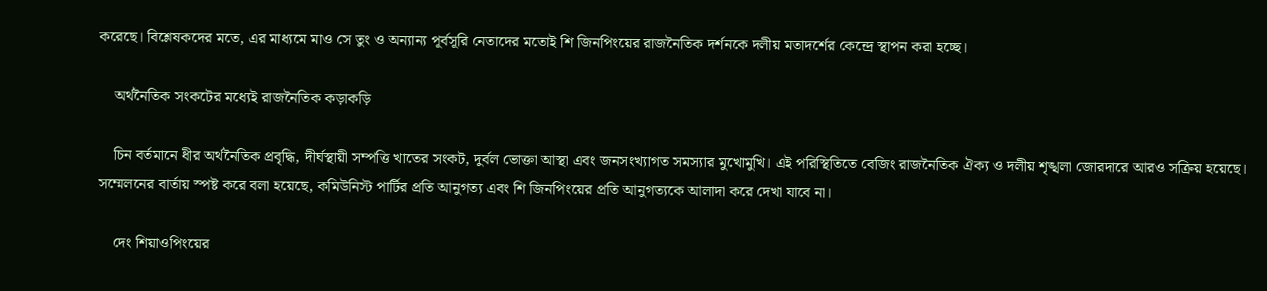করেছে। বিশ্লেষকদের মতে, এর মাধ্যমে মাও সে তুং ও অন্যান্য পূর্বসূরি নেতাদের মতোই শি জিনপিংয়ের রাজনৈতিক দর্শনকে দলীয় মতাদর্শের কেন্দ্রে স্থাপন করা হচ্ছে।

    অর্থনৈতিক সংকটের মধ্যেই রাজনৈতিক কড়াকড়ি

    চিন বর্তমানে ধীর অর্থনৈতিক প্রবৃদ্ধি, দীর্ঘস্থায়ী সম্পত্তি খাতের সংকট, দুর্বল ভোক্তা আস্থা এবং জনসংখ্যাগত সমস্যার মুখোমুখি। এই পরিস্থিতিতে বেজিং রাজনৈতিক ঐক্য ও দলীয় শৃঙ্খলা জোরদারে আরও সক্রিয় হয়েছে। সম্মেলনের বার্তায় স্পষ্ট করে বলা হয়েছে, কমিউনিস্ট পার্টির প্রতি আনুগত্য এবং শি জিনপিংয়ের প্রতি আনুগত্যকে আলাদা করে দেখা যাবে না।

    দেং শিয়াওপিংয়ের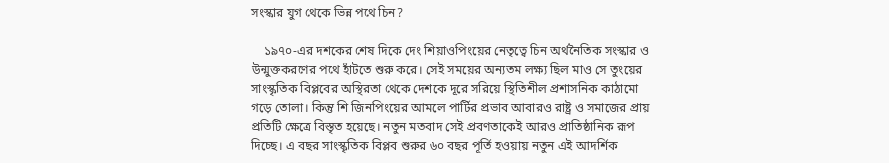সংস্কার যুগ থেকে ভিন্ন পথে চিন?

    ১৯৭০-এর দশকের শেষ দিকে দেং শিয়াওপিংয়ের নেতৃত্বে চিন অর্থনৈতিক সংস্কার ও উন্মুক্তকরণের পথে হাঁটতে শুরু করে। সেই সময়ের অন্যতম লক্ষ্য ছিল মাও সে তুংয়ের সাংস্কৃতিক বিপ্লবের অস্থিরতা থেকে দেশকে দূরে সরিয়ে স্থিতিশীল প্রশাসনিক কাঠামো গড়ে তোলা। কিন্তু শি জিনপিংয়ের আমলে পার্টির প্রভাব আবারও রাষ্ট্র ও সমাজের প্রায় প্রতিটি ক্ষেত্রে বিস্তৃত হয়েছে। নতুন মতবাদ সেই প্রবণতাকেই আরও প্রাতিষ্ঠানিক রূপ দিচ্ছে। এ বছর সাংস্কৃতিক বিপ্লব শুরুর ৬০ বছর পূর্তি হওয়ায় নতুন এই আদর্শিক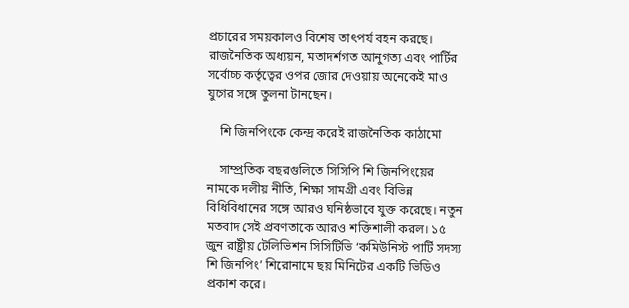প্রচারের সময়কালও বিশেষ তাৎপর্য বহন করছে। রাজনৈতিক অধ্যয়ন, মতাদর্শগত আনুগত্য এবং পার্টির সর্বোচ্চ কর্তৃত্বের ওপর জোর দেওয়ায় অনেকেই মাও যুগের সঙ্গে তুলনা টানছেন।

    শি জিনপিংকে কেন্দ্র করেই রাজনৈতিক কাঠামো

    সাম্প্রতিক বছরগুলিতে সিসিপি শি জিনপিংয়ের নামকে দলীয় নীতি, শিক্ষা সামগ্রী এবং বিভিন্ন বিধিবিধানের সঙ্গে আরও ঘনিষ্ঠভাবে যুক্ত করেছে। নতুন মতবাদ সেই প্রবণতাকে আরও শক্তিশালী করল। ১৫ জুন রাষ্ট্রীয় টেলিভিশন সিসিটিভি ‘কমিউনিস্ট পার্টি সদস্য শি জিনপিং’ শিরোনামে ছয় মিনিটের একটি ভিডিও প্রকাশ করে।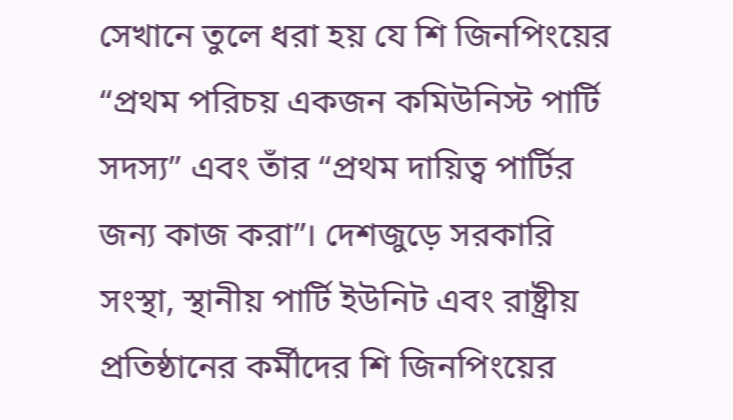সেখানে তুলে ধরা হয় যে শি জিনপিংয়ের “প্রথম পরিচয় একজন কমিউনিস্ট পার্টি সদস্য” এবং তাঁর “প্রথম দায়িত্ব পার্টির জন্য কাজ করা”। দেশজুড়ে সরকারি সংস্থা, স্থানীয় পার্টি ইউনিট এবং রাষ্ট্রীয় প্রতিষ্ঠানের কর্মীদের শি জিনপিংয়ের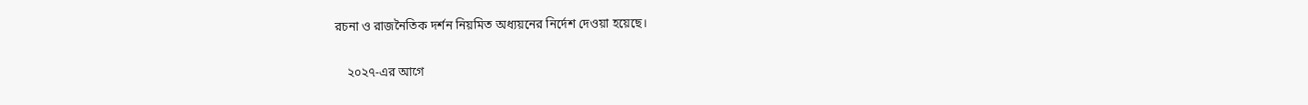রচনা ও রাজনৈতিক দর্শন নিয়মিত অধ্যয়নের নির্দেশ দেওয়া হয়েছে।

    ২০২৭-এর আগে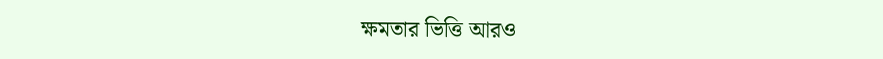ক্ষমতার ভিত্তি আরও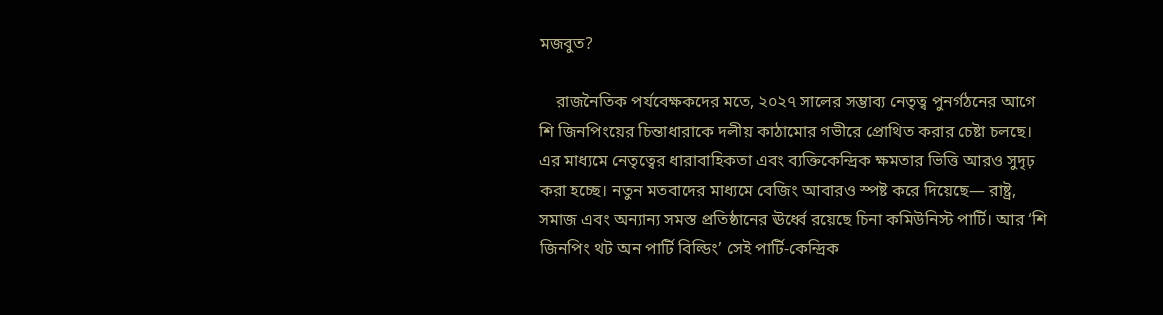মজবুত?

    রাজনৈতিক পর্যবেক্ষকদের মতে, ২০২৭ সালের সম্ভাব্য নেতৃত্ব পুনর্গঠনের আগে শি জিনপিংয়ের চিন্তাধারাকে দলীয় কাঠামোর গভীরে প্রোথিত করার চেষ্টা চলছে। এর মাধ্যমে নেতৃত্বের ধারাবাহিকতা এবং ব্যক্তিকেন্দ্রিক ক্ষমতার ভিত্তি আরও সুদৃঢ় করা হচ্ছে। নতুন মতবাদের মাধ্যমে বেজিং আবারও স্পষ্ট করে দিয়েছে— রাষ্ট্র, সমাজ এবং অন্যান্য সমস্ত প্রতিষ্ঠানের ঊর্ধ্বে রয়েছে চিনা কমিউনিস্ট পার্টি। আর ‘শি জিনপিং থট অন পার্টি বিল্ডিং’ সেই পার্টি-কেন্দ্রিক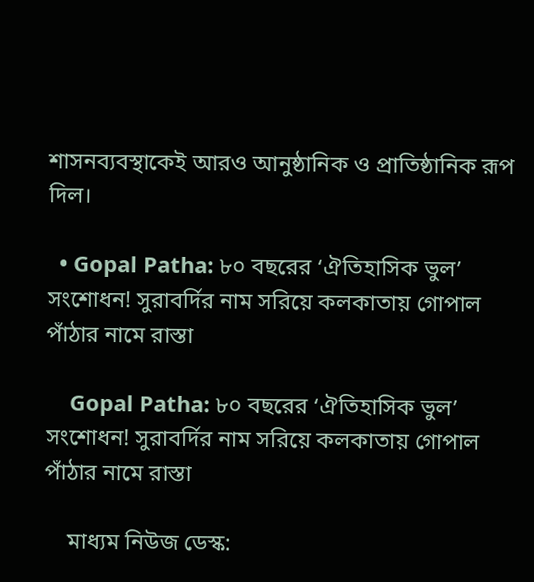শাসনব্যবস্থাকেই আরও আনুষ্ঠানিক ও প্রাতিষ্ঠানিক রূপ দিল।

  • Gopal Patha: ৮০ বছরের ‘ঐতিহাসিক ভুল’ সংশোধন! সুরাবর্দির নাম সরিয়ে কলকাতায় গোপাল পাঁঠার নামে রাস্তা

    Gopal Patha: ৮০ বছরের ‘ঐতিহাসিক ভুল’ সংশোধন! সুরাবর্দির নাম সরিয়ে কলকাতায় গোপাল পাঁঠার নামে রাস্তা

    মাধ্যম নিউজ ডেস্ক: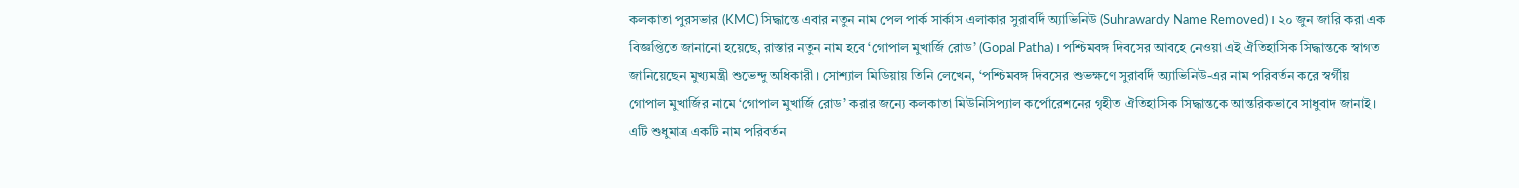কলকাতা পুরসভার (KMC) সিদ্ধান্তে এবার নতুন নাম পেল পার্ক সার্কাস এলাকার সুরাবর্দি অ্যাভিনিউ (Suhrawardy Name Removed)। ২০ জুন জারি করা এক বিজ্ঞপ্তিতে জানানো হয়েছে, রাস্তার নতুন নাম হবে ‘গোপাল মুখার্জি রোড’ (Gopal Patha)। পশ্চিমবঙ্গ দিবসের আবহে নেওয়া এই ঐতিহাসিক সিদ্ধান্তকে স্বাগত জানিয়েছেন মুখ্যমন্ত্রী শুভেন্দু অধিকারী। সোশ্যাল মিডিয়ায় তিনি লেখেন, ‘পশ্চিমবঙ্গ দিবসের শুভক্ষণে সুরাবর্দি অ্যাভিনিউ-এর নাম পরিবর্তন করে স্বর্গীয় গোপাল মুখার্জির নামে ‘গোপাল মুখার্জি রোড’ করার জন্যে কলকাতা মিউনিসিপ্যাল কর্পোরেশনের গৃহীত ঐতিহাসিক সিদ্ধান্তকে আন্তরিকভাবে সাধুবাদ জানাই। এটি শুধুমাত্র একটি নাম পরিবর্তন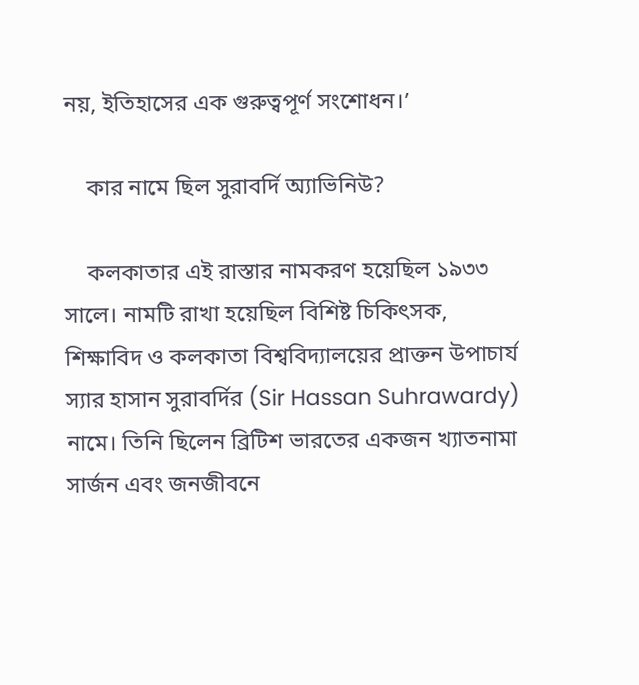নয়, ইতিহাসের এক গুরুত্বপূর্ণ সংশোধন।’

    কার নামে ছিল সুরাবর্দি অ্যাভিনিউ?

    কলকাতার এই রাস্তার নামকরণ হয়েছিল ১৯৩৩ সালে। নামটি রাখা হয়েছিল বিশিষ্ট চিকিৎসক, শিক্ষাবিদ ও কলকাতা বিশ্ববিদ্যালয়ের প্রাক্তন উপাচার্য স্যার হাসান সুরাবর্দির (Sir Hassan Suhrawardy) নামে। তিনি ছিলেন ব্রিটিশ ভারতের একজন খ্যাতনামা সার্জন এবং জনজীবনে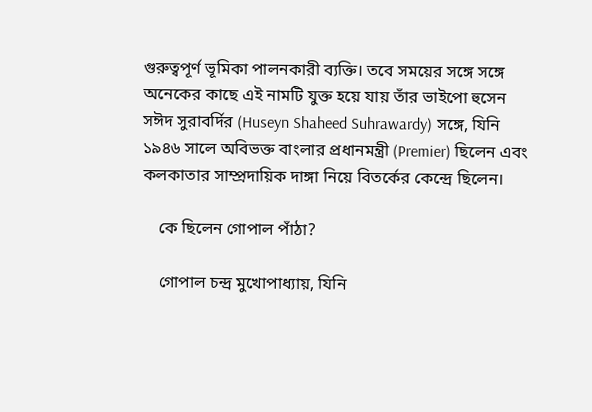গুরুত্বপূর্ণ ভূমিকা পালনকারী ব্যক্তি। তবে সময়ের সঙ্গে সঙ্গে অনেকের কাছে এই নামটি যুক্ত হয়ে যায় তাঁর ভাইপো হুসেন সঈদ সুরাবর্দির (Huseyn Shaheed Suhrawardy) সঙ্গে, যিনি ১৯৪৬ সালে অবিভক্ত বাংলার প্রধানমন্ত্রী (Premier) ছিলেন এবং কলকাতার সাম্প্রদায়িক দাঙ্গা নিয়ে বিতর্কের কেন্দ্রে ছিলেন।

    কে ছিলেন গোপাল পাঁঠা?

    গোপাল চন্দ্র মুখোপাধ্যায়, যিনি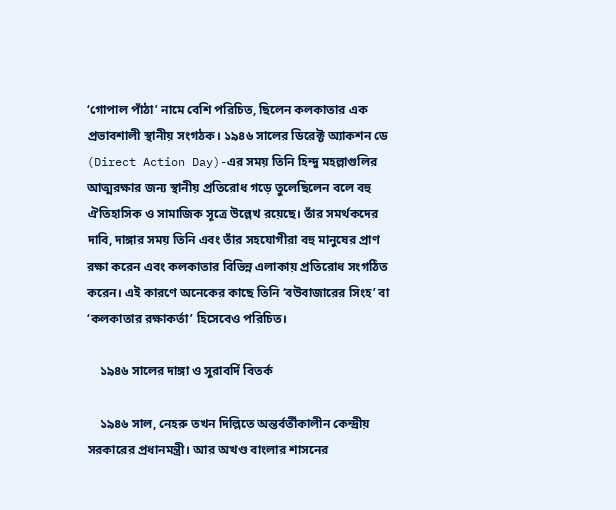‘গোপাল পাঁঠা’ নামে বেশি পরিচিত, ছিলেন কলকাতার এক প্রভাবশালী স্থানীয় সংগঠক। ১৯৪৬ সালের ডিরেক্ট অ্যাকশন ডে (Direct Action Day)-এর সময় তিনি হিন্দু মহল্লাগুলির আত্মরক্ষার জন্য স্থানীয় প্রতিরোধ গড়ে তুলেছিলেন বলে বহু ঐতিহাসিক ও সামাজিক সূত্রে উল্লেখ রয়েছে। তাঁর সমর্থকদের দাবি, দাঙ্গার সময় তিনি এবং তাঁর সহযোগীরা বহু মানুষের প্রাণ রক্ষা করেন এবং কলকাতার বিভিন্ন এলাকায় প্রতিরোধ সংগঠিত করেন। এই কারণে অনেকের কাছে তিনি ‘বউবাজারের সিংহ’ বা ‘কলকাতার রক্ষাকর্তা’ হিসেবেও পরিচিত।

    ১৯৪৬ সালের দাঙ্গা ও সুরাবর্দি বিতর্ক

    ১৯৪৬ সাল, নেহরু তখন দিল্লিতে অন্তর্বর্তীকালীন কেন্দ্রীয় সরকারের প্রধানমন্ত্রী। আর অখণ্ড বাংলার শাসনের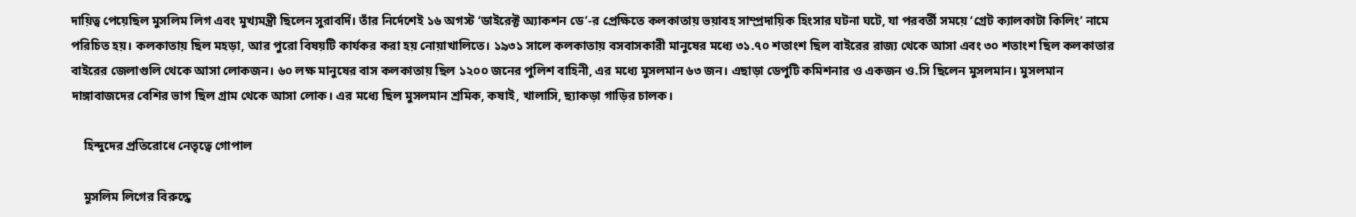দায়িত্ব পেয়েছিল মুসলিম লিগ এবং মুখ‍্যমন্ত্রী ছিলেন সুরাবর্দি। তাঁর নির্দেশেই ১৬ অগস্ট ‘ডাইরেক্ট অ্যাকশন ডে’-র প্রেক্ষিতে কলকাতায় ভয়াবহ সাম্প্রদায়িক হিংসার ঘটনা ঘটে, যা পরবর্তী সময়ে ‘গ্রেট ক্যালকাটা কিলিং’ নামে পরিচিত হয়। কলকাতায় ছিল মহড়া, আর পুরো বিষয়টি কার্যকর করা হয় নোয়াখালিতে। ১৯৩১ সালে কলকাতায় বসবাসকারী মানুষের মধ্যে ৩১.৭০ শতাংশ ছিল বাইরের রাজ‍্য থেকে আসা এবং ৩০ শতাংশ ছিল কলকাতার বাইরের জেলাগুলি থেকে আসা লোকজন। ৬০ লক্ষ মানুষের বাস কলকাতায় ছিল ১২০০ জনের পুলিশ বাহিনী, এর মধ্যে মুসলমান ৬৩ জন। এছাড়া ডেপুটি কমিশনার ও একজন ও.সি ছিলেন মুসলমান। মুসলমান দাঙ্গাবাজদের বেশির ভাগ ছিল গ্রাম থেকে আসা লোক। এর মধ্যে ছিল মুসলমান শ্রমিক, কষাই, খালাসি, ছ‍্যাকড়া গাড়ির চালক।

    হিন্দুদের প্রতিরোধে নেতৃত্বে গোপাল

    মুসলিম লিগের বিরুদ্ধে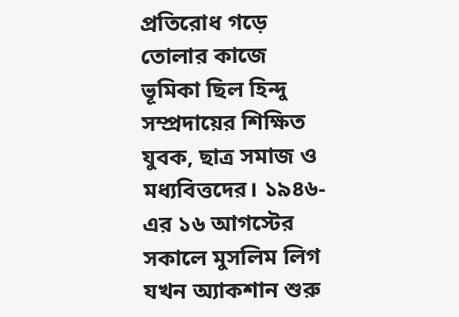প্রতিরোধ গড়ে তোলার কাজে ভূমিকা ছিল হিন্দু সম্প্রদায়ের শিক্ষিত যুবক, ছাত্র সমাজ ও মধ্যবিত্তদের। ১৯৪৬-এর ১৬ আগস্টের সকালে মুসলিম লিগ যখন অ্যাকশান শুরু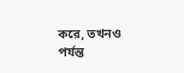করে, তখনও পর্যন্ত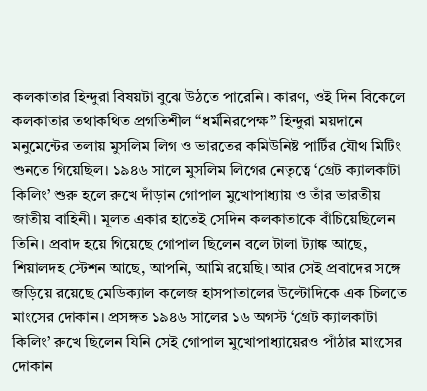কলকাতার হিন্দুরা বিষয়টা বুঝে উঠতে পারেনি। কারণ, ওই দিন বিকেলে কলকাতার তথাকথিত প্রগতিশীল “ধর্মনিরপেক্ষ” হিন্দুরা ময়দানে মনুমেন্টের তলায় মুসলিম লিগ ও ভারতের কমিউনিষ্ট পার্টির যৌথ মিটিং শুনতে গিয়েছিল। ১৯৪৬ সালে মুসলিম লিগের নেতৃত্বে ‘গ্রেট ক্যালকাটা কিলিং’ শুরু হলে রুখে দাঁড়ান গোপাল মুখোপাধ্যায় ও তাঁর ভারতীয় জাতীয় বাহিনী। মূলত একার হাতেই সেদিন কলকাতাকে বাঁচিয়েছিলেন তিনি। প্রবাদ হয়ে গিয়েছে গোপাল ছিলেন বলে টালা ট্যাঙ্ক আছে, শিয়ালদহ স্টেশন আছে, আপনি, আমি রয়েছি। আর সেই প্রবাদের সঙ্গে জড়িয়ে রয়েছে মেডিক্যাল কলেজ হাসপাতালের উল্টোদিকে এক চিলতে মাংসের দোকান। প্রসঙ্গত ১৯৪৬ সালের ১৬ অগস্ট ‘গ্রেট ক্যালকাটা কিলিং’ রুখে ছিলেন যিনি সেই গোপাল মুখোপাধ্যায়েরও পাঁঠার মাংসের দোকান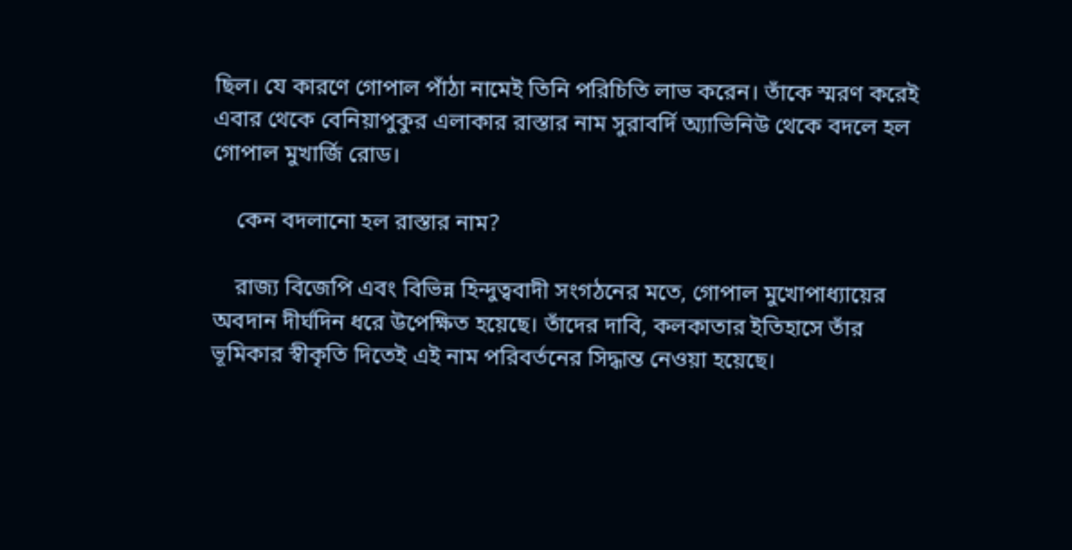ছিল। যে কারণে গোপাল পাঁঠা নামেই তিনি পরিচিতি লাভ করেন। তাঁকে স্মরণ করেই এবার থেকে বেনিয়াপুকুর এলাকার রাস্তার নাম সুরাবর্দি অ্যাভিনিউ থেকে বদলে হল গোপাল মুখার্জি রোড।

    কেন বদলানো হল রাস্তার নাম?

    রাজ্য বিজেপি এবং বিভিন্ন হিন্দুত্ববাদী সংগঠনের মতে, গোপাল মুখোপাধ্যায়ের অবদান দীর্ঘদিন ধরে উপেক্ষিত হয়েছে। তাঁদের দাবি, কলকাতার ইতিহাসে তাঁর ভূমিকার স্বীকৃতি দিতেই এই নাম পরিবর্তনের সিদ্ধান্ত নেওয়া হয়েছে।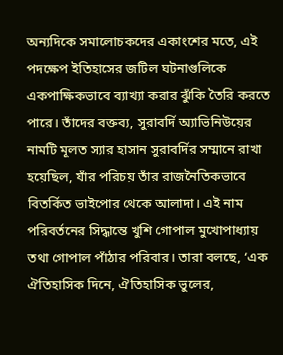অন্যদিকে সমালোচকদের একাংশের মতে, এই পদক্ষেপ ইতিহাসের জটিল ঘটনাগুলিকে একপাক্ষিকভাবে ব্যাখ্যা করার ঝুঁকি তৈরি করতে পারে। তাঁদের বক্তব্য, সুরাবর্দি অ্যাভিনিউয়ের নামটি মূলত স্যার হাসান সুরাবর্দির সম্মানে রাখা হয়েছিল, যাঁর পরিচয় তাঁর রাজনৈতিকভাবে বিতর্কিত ভাইপোর থেকে আলাদা। এই নাম পরিবর্তনের সিদ্ধান্তে খুশি গোপাল মুখোপাধ্যায় তথা গোপাল পাঁঠার পরিবার। তারা বলছে, ‘এক ঐতিহাসিক দিনে, ঐতিহাসিক ভুলের,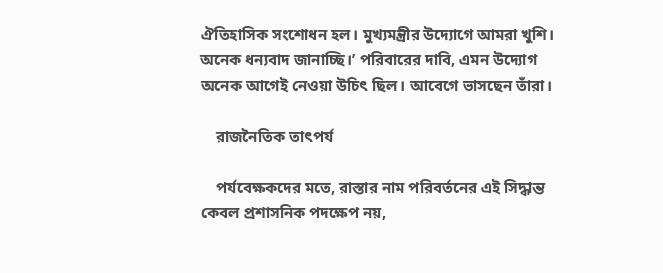ঐতিহাসিক সংশোধন হল। মুখ্যমন্ত্রীর উদ্যোগে আমরা খুশি। অনেক ধন্যবাদ জানাচ্ছি।’ পরিবারের দাবি, এমন উদ্যোগ অনেক আগেই নেওয়া উচিৎ ছিল। আবেগে ভাসছেন তাঁরা।

    রাজনৈতিক তাৎপর্য

    পর্যবেক্ষকদের মতে, রাস্তার নাম পরিবর্তনের এই সিদ্ধান্ত কেবল প্রশাসনিক পদক্ষেপ নয়,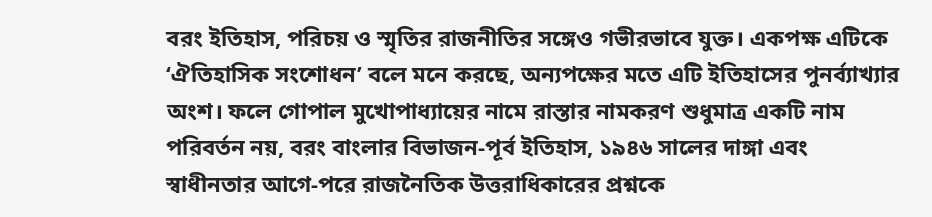বরং ইতিহাস, পরিচয় ও স্মৃতির রাজনীতির সঙ্গেও গভীরভাবে যুক্ত। একপক্ষ এটিকে ‘ঐতিহাসিক সংশোধন’ বলে মনে করছে, অন্যপক্ষের মতে এটি ইতিহাসের পুনর্ব্যাখ্যার অংশ। ফলে গোপাল মুখোপাধ্যায়ের নামে রাস্তার নামকরণ শুধুমাত্র একটি নাম পরিবর্তন নয়, বরং বাংলার বিভাজন-পূর্ব ইতিহাস, ১৯৪৬ সালের দাঙ্গা এবং স্বাধীনতার আগে-পরে রাজনৈতিক উত্তরাধিকারের প্রশ্নকে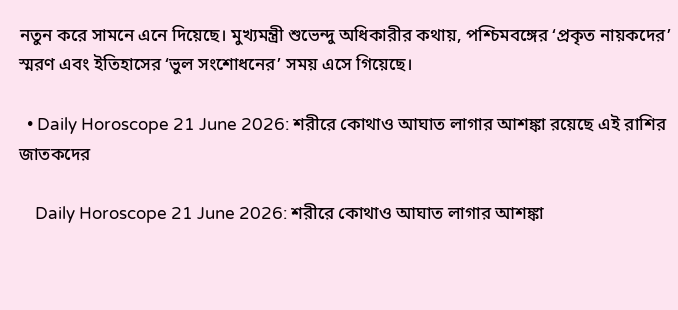নতুন করে সামনে এনে দিয়েছে। মুখ্যমন্ত্রী শুভেন্দু অধিকারীর কথায়, পশ্চিমবঙ্গের ‘প্রকৃত নায়কদের’ স্মরণ এবং ইতিহাসের ‘ভুল সংশোধনের’ সময় এসে গিয়েছে।

  • Daily Horoscope 21 June 2026: শরীরে কোথাও আঘাত লাগার আশঙ্কা রয়েছে এই রাশির জাতকদের

    Daily Horoscope 21 June 2026: শরীরে কোথাও আঘাত লাগার আশঙ্কা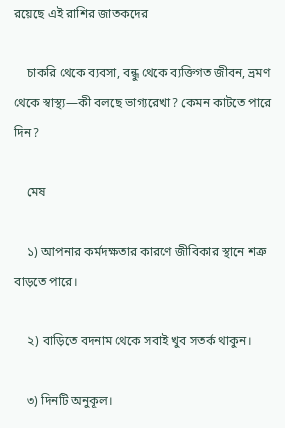রয়েছে এই রাশির জাতকদের

    চাকরি থেকে ব্যবসা, বন্ধু থেকে ব্যক্তিগত জীবন, ভ্রমণ থেকে স্বাস্থ্য—কী বলছে ভাগ্যরেখা? কেমন কাটতে পারে দিন?

    মেষ

    ১) আপনার কর্মদক্ষতার কারণে জীবিকার স্থানে শত্রু বাড়তে পারে।

    ২) বাড়িতে বদনাম থেকে সবাই খুব সতর্ক থাকুন।

    ৩) দিনটি অনুকূল।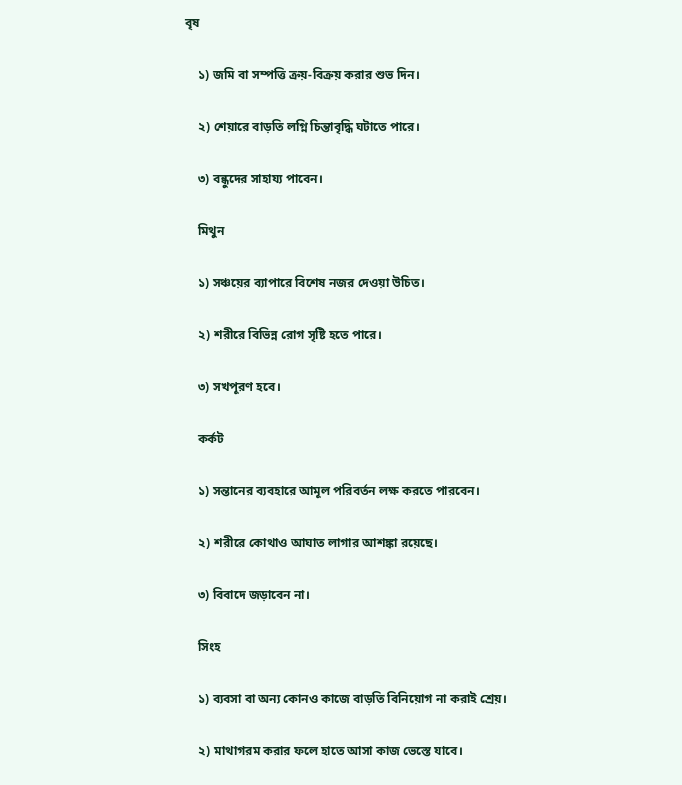বৃষ

    ১) জমি বা সম্পত্তি ক্রয়-বিক্রয় করার শুভ দিন।

    ২) শেয়ারে বাড়তি লগ্নি চিন্তাবৃদ্ধি ঘটাতে পারে।

    ৩) বন্ধুদের সাহায্য পাবেন।

    মিথুন

    ১) সঞ্চয়ের ব্যাপারে বিশেষ নজর দেওয়া উচিত।

    ২) শরীরে বিভিন্ন রোগ সৃষ্টি হতে পারে।

    ৩) সখপূরণ হবে।

    কর্কট

    ১) সন্তানের ব্যবহারে আমূল পরিবর্তন লক্ষ করতে পারবেন।

    ২) শরীরে কোথাও আঘাত লাগার আশঙ্কা রয়েছে।

    ৩) বিবাদে জড়াবেন না।

    সিংহ

    ১) ব্যবসা বা অন্য কোনও কাজে বাড়তি বিনিয়োগ না করাই শ্রেয়।

    ২) মাথাগরম করার ফলে হাতে আসা কাজ ভেস্তে যাবে।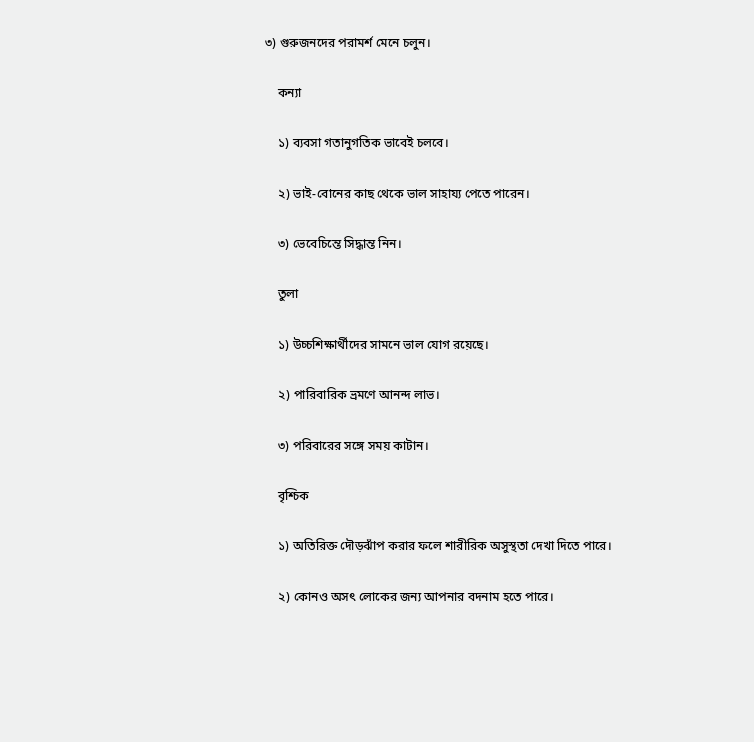৩) গুরুজনদের পরামর্শ মেনে চলুন।

    কন্যা

    ১) ব্যবসা গতানুগতিক ভাবেই চলবে।

    ২) ভাই-বোনের কাছ থেকে ভাল সাহায্য পেতে পারেন।

    ৩) ভেবেচিন্তে সিদ্ধান্ত নিন।

    তুলা

    ১) উচ্চশিক্ষার্থীদের সামনে ভাল যোগ রয়েছে।

    ২) পারিবারিক ভ্রমণে আনন্দ লাভ।

    ৩) পরিবারের সঙ্গে সময় কাটান।

    বৃশ্চিক

    ১) অতিরিক্ত দৌড়ঝাঁপ করার ফলে শারীরিক অসুস্থতা দেখা দিতে পারে।

    ২) কোনও অসৎ লোকের জন্য আপনার বদনাম হতে পারে।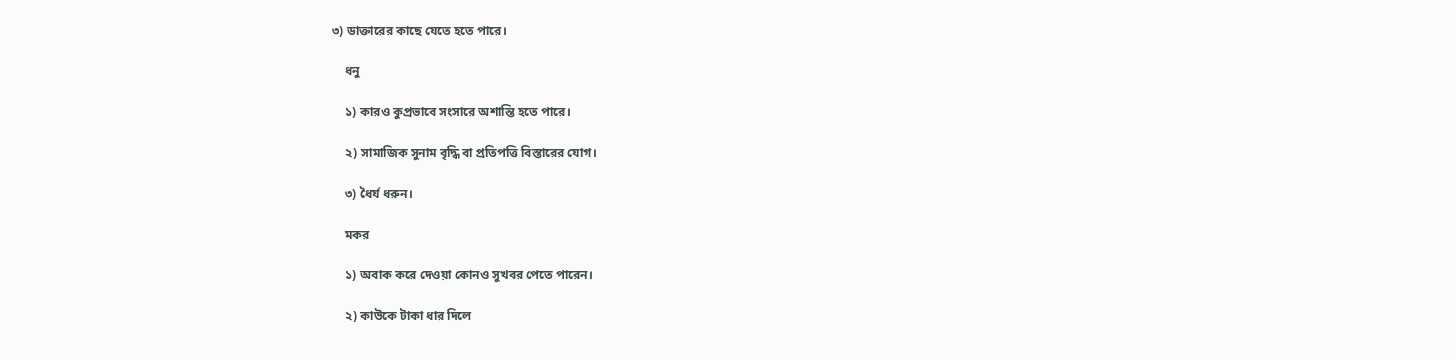৩) ডাক্তারের কাছে যেতে হতে পারে।

    ধনু

    ১) কারও কুপ্রভাবে সংসারে অশান্তি হতে পারে।

    ২) সামাজিক সুনাম বৃদ্ধি বা প্রতিপত্তি বিস্তারের যোগ।

    ৩) ধৈর্য ধরুন।

    মকর

    ১) অবাক করে দেওয়া কোনও সুখবর পেতে পারেন।

    ২) কাউকে টাকা ধার দিলে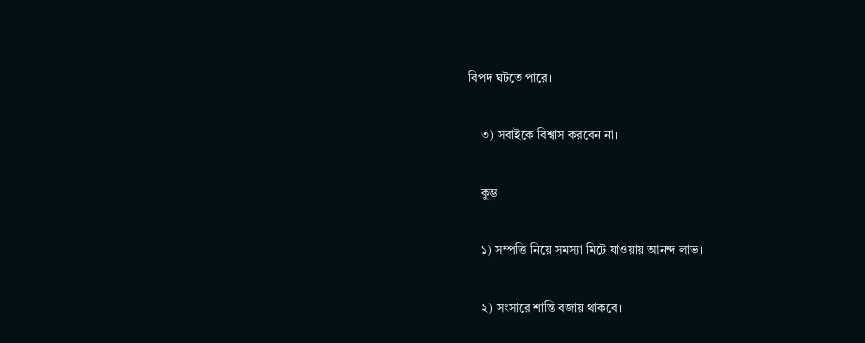বিপদ ঘটতে পারে।

    ৩) সবাইকে বিশ্বাস করবেন না।

    কুম্ভ

    ১) সম্পত্তি নিয়ে সমস্যা মিটে যাওয়ায় আনন্দ লাভ।

    ২) সংসারে শান্তি বজায় থাকবে।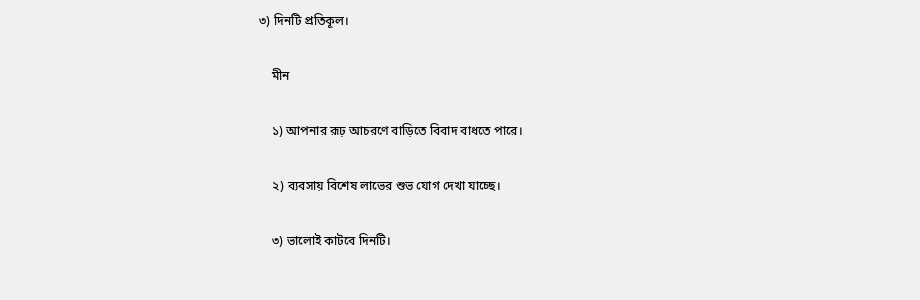৩) দিনটি প্রতিকূল।

    মীন

    ১) আপনার রূঢ় আচরণে বাড়িতে বিবাদ বাধতে পারে।

    ২) ব্যবসায় বিশেষ লাভের শুভ যোগ দেখা যাচ্ছে।

    ৩) ভালোই কাটবে দিনটি।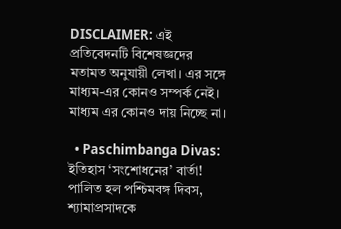DISCLAIMER: এই প্রতিবেদনটি বিশেষজ্ঞদের মতামত অনুযায়ী লেখা। এর সঙ্গে মাধ্যম-এর কোনও সম্পর্ক নেই। মাধ্যম এর কোনও দায় নিচ্ছে না।

  • Paschimbanga Divas: ইতিহাস ‘সংশোধনের’ বার্তা! পালিত হল পশ্চিমবঙ্গ দিবস, শ্যামাপ্রসাদকে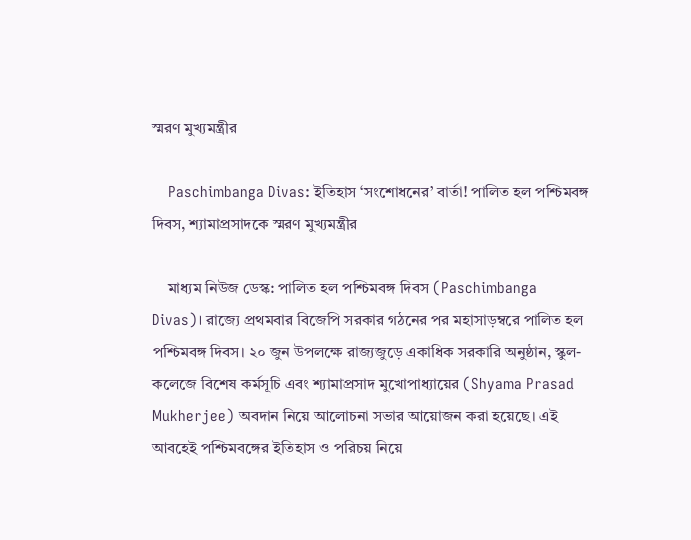স্মরণ মুখ্যমন্ত্রীর

    Paschimbanga Divas: ইতিহাস ‘সংশোধনের’ বার্তা! পালিত হল পশ্চিমবঙ্গ দিবস, শ্যামাপ্রসাদকে স্মরণ মুখ্যমন্ত্রীর

    মাধ্যম নিউজ ডেস্ক: পালিত হল পশ্চিমবঙ্গ দিবস (Paschimbanga Divas)। রাজ্যে প্রথমবার বিজেপি সরকার গঠনের পর মহাসাড়ম্বরে পালিত হল পশ্চিমবঙ্গ দিবস। ২০ জুন উপলক্ষে রাজ্যজুড়ে একাধিক সরকারি অনুষ্ঠান, স্কুল-কলেজে বিশেষ কর্মসূচি এবং শ্যামাপ্রসাদ মুখোপাধ্যায়ের (Shyama Prasad Mukherjee) অবদান নিয়ে আলোচনা সভার আয়োজন করা হয়েছে। এই আবহেই পশ্চিমবঙ্গের ইতিহাস ও পরিচয় নিয়ে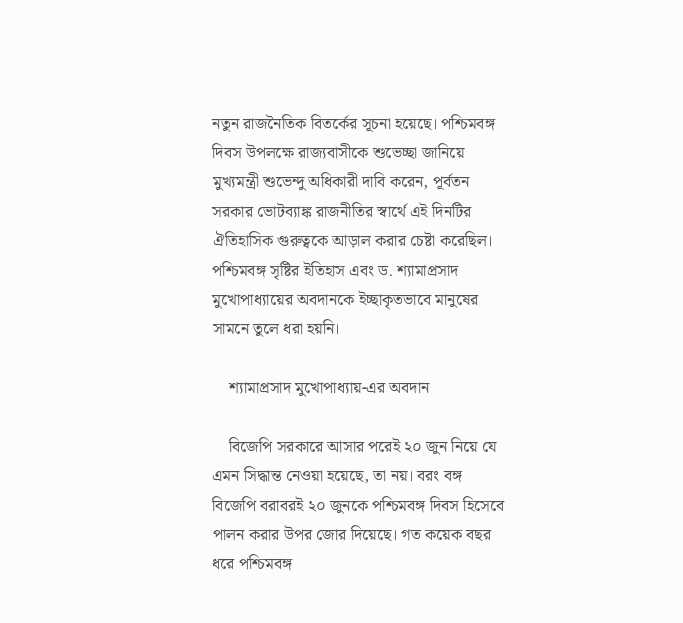নতুন রাজনৈতিক বিতর্কের সূচনা হয়েছে। পশ্চিমবঙ্গ দিবস উপলক্ষে রাজ্যবাসীকে শুভেচ্ছা জানিয়ে মুখ্যমন্ত্রী শুভেন্দু অধিকারী দাবি করেন, পূর্বতন সরকার ভোটব্যাঙ্ক রাজনীতির স্বার্থে এই দিনটির ঐতিহাসিক গুরুত্বকে আড়াল করার চেষ্টা করেছিল। পশ্চিমবঙ্গ সৃষ্টির ইতিহাস এবং ড. শ্যামাপ্রসাদ মুখোপাধ্যায়ের অবদানকে ইচ্ছাকৃতভাবে মানুষের সামনে তুলে ধরা হয়নি।

    শ্যামাপ্রসাদ মুখোপাধ্যায়-এর অবদান

    বিজেপি সরকারে আসার পরেই ২০ জুন নিয়ে যে এমন সিদ্ধান্ত নেওয়া হয়েছে, তা নয়। বরং বঙ্গ বিজেপি বরাবরই ২০ জুনকে পশ্চিমবঙ্গ দিবস হিসেবে পালন করার উপর জোর দিয়েছে। গত কয়েক বছর ধরে পশ্চিমবঙ্গ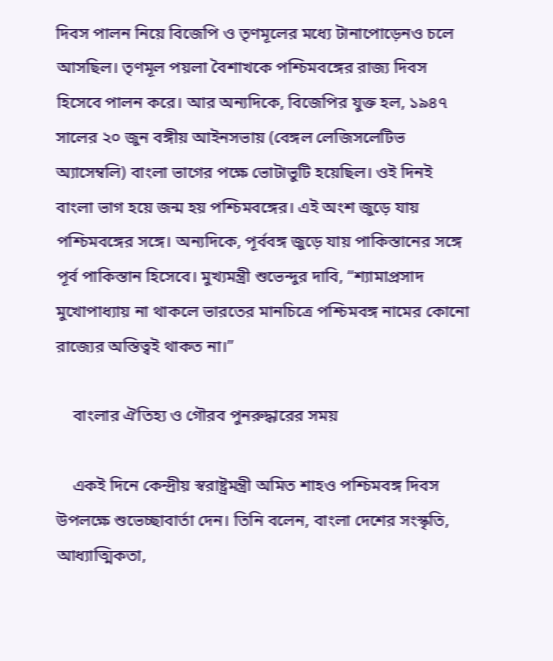দিবস পালন নিয়ে বিজেপি ও তৃণমূলের মধ্যে টানাপোড়েনও চলে আসছিল। তৃণমূল পয়লা বৈশাখকে পশ্চিমবঙ্গের রাজ্য দিবস হিসেবে পালন করে। আর অন্যদিকে, বিজেপির যুক্ত হল, ১৯৪৭ সালের ২০ জুন বঙ্গীয় আইনসভায় (বেঙ্গল লেজিসলেটিভ অ্যাসেম্বলি) বাংলা ভাগের পক্ষে ভোটাভুটি হয়েছিল। ওই দিনই বাংলা ভাগ হয়ে জন্ম হয় পশ্চিমবঙ্গের। এই অংশ জুড়ে যায় পশ্চিমবঙ্গের সঙ্গে। অন্যদিকে, পূর্ববঙ্গ জুড়ে যায় পাকিস্তানের সঙ্গে পূর্ব পাকিস্তান হিসেবে। মুখ্যমন্ত্রী শুভেন্দুর দাবি, “শ্যামাপ্রসাদ মুখোপাধ্যায় না থাকলে ভারতের মানচিত্রে পশ্চিমবঙ্গ নামের কোনো রাজ্যের অস্তিত্বই থাকত না।”

    বাংলার ঐতিহ্য ও গৌরব পুনরুদ্ধারের সময়

    একই দিনে কেন্দ্রীয় স্বরাষ্ট্রমন্ত্রী অমিত শাহও পশ্চিমবঙ্গ দিবস উপলক্ষে শুভেচ্ছাবার্তা দেন। তিনি বলেন, বাংলা দেশের সংস্কৃতি, আধ্যাত্মিকতা,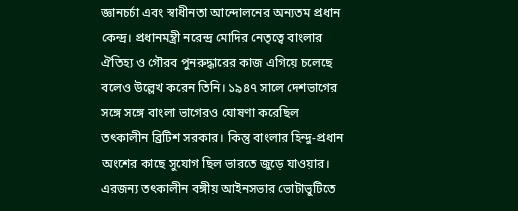জ্ঞানচর্চা এবং স্বাধীনতা আন্দোলনের অন্যতম প্রধান কেন্দ্র। প্রধানমন্ত্রী নরেন্দ্র মোদির নেতৃত্বে বাংলার ঐতিহ্য ও গৌরব পুনরুদ্ধারের কাজ এগিয়ে চলেছে বলেও উল্লেখ করেন তিনি। ১৯৪৭ সালে দেশভাগের সঙ্গে সঙ্গে বাংলা ভাগেরও ঘোষণা করেছিল তৎকালীন ব্রিটিশ সরকার। কিন্তু বাংলার হিন্দু-প্রধান অংশের কাছে সুযোগ ছিল ভারতে জুড়ে যাওয়ার। এরজন্য তৎকালীন বঙ্গীয় আইনসভার ভোটাভুটিতে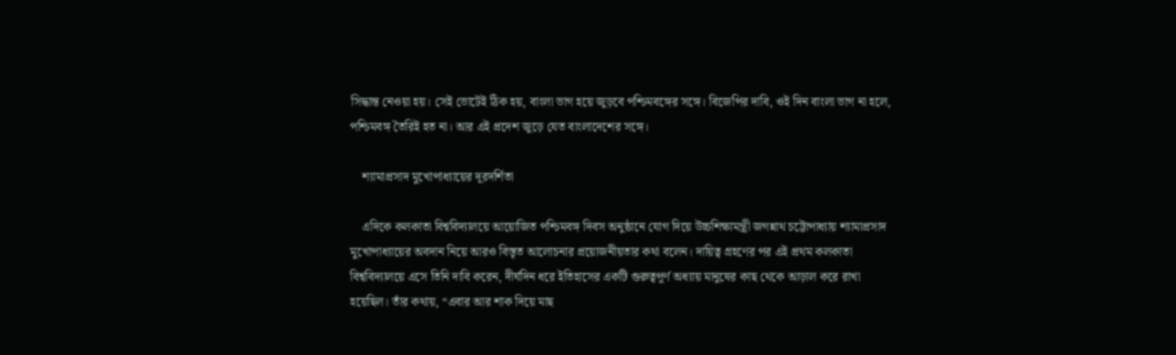সিদ্ধান্ত নেওয়া হয়। সেই ভোটেই ঠিক হয়, বাংলা ভাগ হয়ে জুড়বে পশ্চিমবঙ্গের সঙ্গে। বিজেপির দাবি, ওই দিন বাংলা ভাগ না হলে, পশ্চিমবঙ্গ তৈরিই হত না। আর এই প্রদেশ জুড়ে যেত বাংলাদেশের সঙ্গে।

    শ্যামাপ্রসাদ মুখোপাধ্যায়ের দূরদর্শিতা

    এদিকে কলকাতা বিশ্ববিদ্যালয়ে আয়োজিত পশ্চিমবঙ্গ দিবস অনুষ্ঠানে যোগ দিয়ে উচ্চশিক্ষামন্ত্রী জগন্নাথ চট্টোপাধ্যায় শ্যামাপ্রসাদ মুখোপাধ্যায়ের অবদান নিয়ে আরও বিস্তৃত আলোচনার প্রয়োজনীয়তার কথা বলেন। দায়িত্ব গ্রহণের পর এই প্রথম কলকাতা বিশ্ববিদ্যালয়ে এসে তিনি দাবি করেন, দীর্ঘদিন ধরে ইতিহাসের একটি গুরুত্বপূর্ণ অধ্যায় মানুষের কাছ থেকে আড়াল করে রাখা হয়েছিল। তাঁর কথায়, “এবার আর শাক দিয়ে মাছ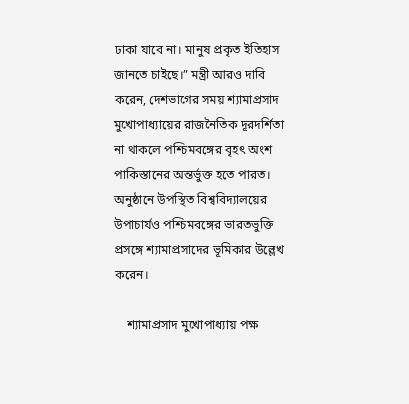ঢাকা যাবে না। মানুষ প্রকৃত ইতিহাস জানতে চাইছে।” মন্ত্রী আরও দাবি করেন, দেশভাগের সময় শ্যামাপ্রসাদ মুখোপাধ্যায়ের রাজনৈতিক দূরদর্শিতা না থাকলে পশ্চিমবঙ্গের বৃহৎ অংশ পাকিস্তানের অন্তর্ভুক্ত হতে পারত। অনুষ্ঠানে উপস্থিত বিশ্ববিদ্যালয়ের উপাচার্যও পশ্চিমবঙ্গের ভারতভুক্তি প্রসঙ্গে শ্যামাপ্রসাদের ভূমিকার উল্লেখ করেন।

    শ্যামাপ্রসাদ মুখোপাধ্যায় পক্ষ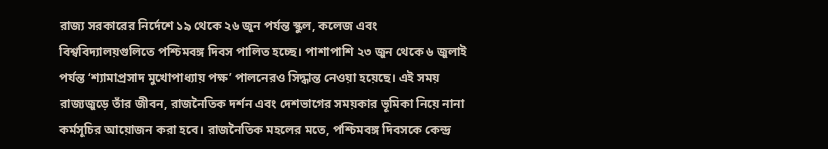রাজ্য সরকারের নির্দেশে ১৯ থেকে ২৬ জুন পর্যন্ত স্কুল, কলেজ এবং বিশ্ববিদ্যালয়গুলিতে পশ্চিমবঙ্গ দিবস পালিত হচ্ছে। পাশাপাশি ২৩ জুন থেকে ৬ জুলাই পর্যন্ত ‘শ্যামাপ্রসাদ মুখোপাধ্যায় পক্ষ’ পালনেরও সিদ্ধান্ত নেওয়া হয়েছে। এই সময় রাজ্যজুড়ে তাঁর জীবন, রাজনৈতিক দর্শন এবং দেশভাগের সময়কার ভূমিকা নিয়ে নানা কর্মসূচির আয়োজন করা হবে। রাজনৈতিক মহলের মতে, পশ্চিমবঙ্গ দিবসকে কেন্দ্র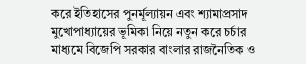করে ইতিহাসের পুনর্মূল্যায়ন এবং শ্যামাপ্রসাদ মুখোপাধ্যায়ের ভূমিকা নিয়ে নতুন করে চর্চার মাধ্যমে বিজেপি সরকার বাংলার রাজনৈতিক ও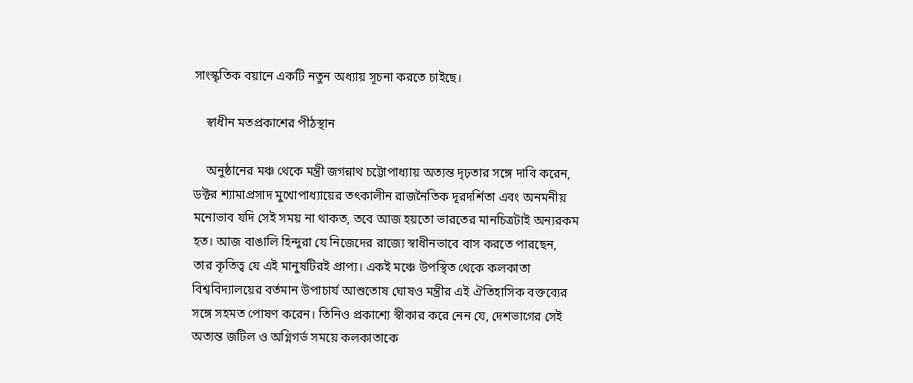সাংস্কৃতিক বয়ানে একটি নতুন অধ্যায় সূচনা করতে চাইছে।

    স্বাধীন মতপ্রকাশের পীঠস্থান

    অনুষ্ঠানের মঞ্চ থেকে মন্ত্রী জগন্নাথ চট্টোপাধ্যায় অত্যন্ত দৃঢ়তার সঙ্গে দাবি করেন, ডক্টর শ্যামাপ্রসাদ মুখোপাধ্যায়ের তৎকালীন রাজনৈতিক দূরদর্শিতা এবং অনমনীয় মনোভাব যদি সেই সময় না থাকত, তবে আজ হয়তো ভারতের মানচিত্রটাই অন্যরকম হত। আজ বাঙালি হিন্দুরা যে নিজেদের রাজ্যে স্বাধীনভাবে বাস করতে পারছেন, তার কৃতিত্ব যে এই মানুষটিরই প্রাপ্য। একই মঞ্চে উপস্থিত থেকে কলকাতা বিশ্ববিদ্যালয়ের বর্তমান উপাচার্য আশুতোষ ঘোষও মন্ত্রীর এই ঐতিহাসিক বক্তব্যের সঙ্গে সহমত পোষণ করেন। তিনিও প্রকাশ্যে স্বীকার করে নেন যে, দেশভাগের সেই অত্যন্ত জটিল ও অগ্নিগর্ভ সময়ে কলকাতাকে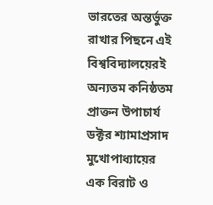ভারতের অন্তর্ভুক্ত রাখার পিছনে এই বিশ্ববিদ্যালয়েরই অন্যতম কনিষ্ঠতম প্রাক্তন উপাচার্য ডক্টর শ্যামাপ্রসাদ মুখোপাধ্যায়ের এক বিরাট ও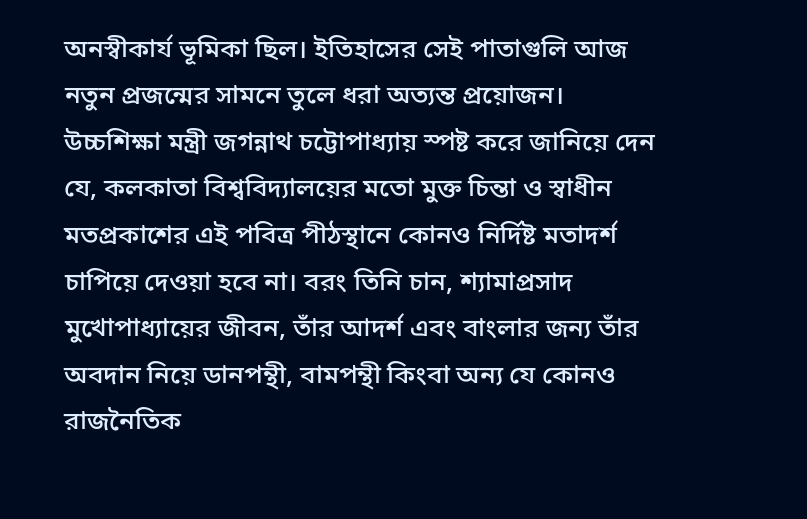অনস্বীকার্য ভূমিকা ছিল। ইতিহাসের সেই পাতাগুলি আজ নতুন প্রজন্মের সামনে তুলে ধরা অত্যন্ত প্রয়োজন। উচ্চশিক্ষা মন্ত্রী জগন্নাথ চট্টোপাধ্যায় স্পষ্ট করে জানিয়ে দেন যে, কলকাতা বিশ্ববিদ্যালয়ের মতো মুক্ত চিন্তা ও স্বাধীন মতপ্রকাশের এই পবিত্র পীঠস্থানে কোনও নির্দিষ্ট মতাদর্শ চাপিয়ে দেওয়া হবে না। বরং তিনি চান, শ্যামাপ্রসাদ মুখোপাধ্যায়ের জীবন, তাঁর আদর্শ এবং বাংলার জন্য তাঁর অবদান নিয়ে ডানপন্থী, বামপন্থী কিংবা অন্য যে কোনও রাজনৈতিক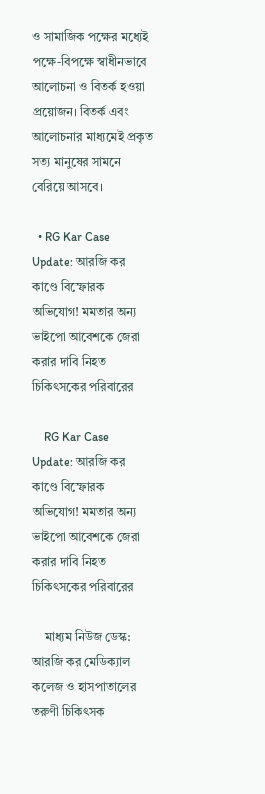ও সামাজিক পক্ষের মধ্যেই পক্ষে-বিপক্ষে স্বাধীনভাবে আলোচনা ও বিতর্ক হওয়া প্রয়োজন। বিতর্ক এবং আলোচনার মাধ্যমেই প্রকৃত সত্য মানুষের সামনে বেরিয়ে আসবে।

  • RG Kar Case Update: আরজি কর কাণ্ডে বিস্ফোরক অভিযোগ! মমতার অন্য ভাইপো আবেশকে জেরা করার দাবি নিহত চিকিৎসকের পরিবারের

    RG Kar Case Update: আরজি কর কাণ্ডে বিস্ফোরক অভিযোগ! মমতার অন্য ভাইপো আবেশকে জেরা করার দাবি নিহত চিকিৎসকের পরিবারের

    মাধ্যম নিউজ ডেস্ক: আরজি কর মেডিক্যাল কলেজ ও হাসপাতালের তরুণী চিকিৎসক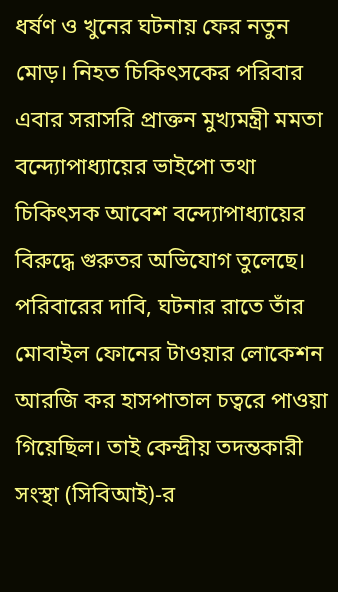ধর্ষণ ও খুনের ঘটনায় ফের নতুন মোড়। নিহত চিকিৎসকের পরিবার এবার সরাসরি প্রাক্তন মুখ্যমন্ত্রী মমতা বন্দ্যোপাধ্যায়ের ভাইপো তথা চিকিৎসক আবেশ বন্দ্যোপাধ্যায়ের বিরুদ্ধে গুরুতর অভিযোগ তুলেছে। পরিবারের দাবি, ঘটনার রাতে তাঁর মোবাইল ফোনের টাওয়ার লোকেশন আরজি কর হাসপাতাল চত্বরে পাওয়া গিয়েছিল। তাই কেন্দ্রীয় তদন্তকারী সংস্থা (সিবিআই)-র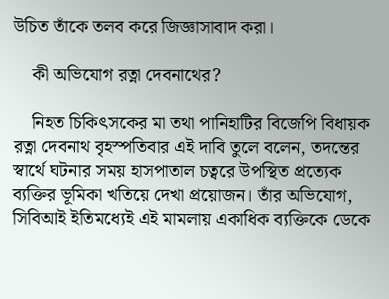উচিত তাঁকে তলব করে জিজ্ঞাসাবাদ করা।

    কী অভিযোগ রত্না দেবনাথের?

    নিহত চিকিৎসকের মা তথা পানিহাটির বিজেপি বিধায়ক রত্না দেবনাথ বৃহস্পতিবার এই দাবি তুলে বলেন, তদন্তের স্বার্থে ঘটনার সময় হাসপাতাল চত্বরে উপস্থিত প্রত্যেক ব্যক্তির ভূমিকা খতিয়ে দেখা প্রয়োজন। তাঁর অভিযোগ, সিবিআই ইতিমধ্যেই এই মামলায় একাধিক ব্যক্তিকে ডেকে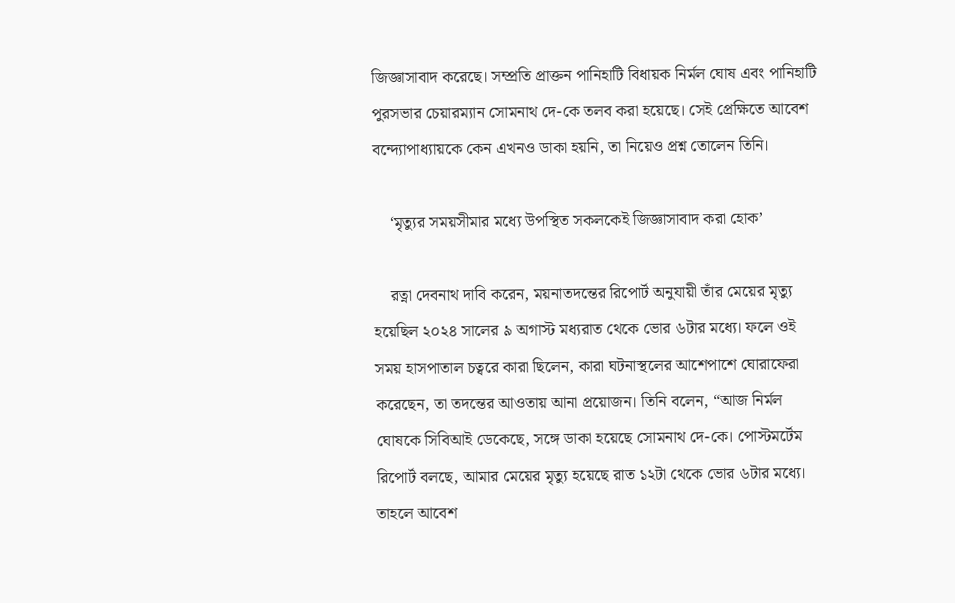জিজ্ঞাসাবাদ করেছে। সম্প্রতি প্রাক্তন পানিহাটি বিধায়ক নির্মল ঘোষ এবং পানিহাটি পুরসভার চেয়ারম্যান সোমনাথ দে-কে তলব করা হয়েছে। সেই প্রেক্ষিতে আবেশ বন্দ্যোপাধ্যায়কে কেন এখনও ডাকা হয়নি, তা নিয়েও প্রশ্ন তোলেন তিনি।

    ‘মৃত্যুর সময়সীমার মধ্যে উপস্থিত সকলকেই জিজ্ঞাসাবাদ করা হোক’

    রত্না দেবনাথ দাবি করেন, ময়নাতদন্তের রিপোর্ট অনুযায়ী তাঁর মেয়ের মৃত্যু হয়েছিল ২০২৪ সালের ৯ অগাস্ট মধ্যরাত থেকে ভোর ৬টার মধ্যে। ফলে ওই সময় হাসপাতাল চত্বরে কারা ছিলেন, কারা ঘটনাস্থলের আশেপাশে ঘোরাফেরা করেছেন, তা তদন্তের আওতায় আনা প্রয়োজন। তিনি বলেন, “আজ নির্মল ঘোষকে সিবিআই ডেকেছে, সঙ্গে ডাকা হয়েছে সোমনাথ দে-কে। পোস্টমর্টেম রিপোর্ট বলছে, আমার মেয়ের মৃত্যু হয়েছে রাত ১২টা থেকে ভোর ৬টার মধ্যে। তাহলে আবেশ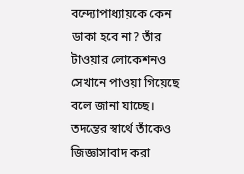বন্দ্যোপাধ্যায়কে কেন ডাকা হবে না? তাঁর টাওয়ার লোকেশনও সেখানে পাওয়া গিয়েছে বলে জানা যাচ্ছে। তদন্তের স্বার্থে তাঁকেও জিজ্ঞাসাবাদ করা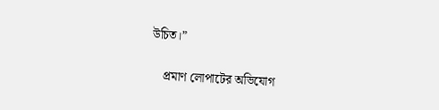উচিত।”

    প্রমাণ লোপাটের অভিযোগ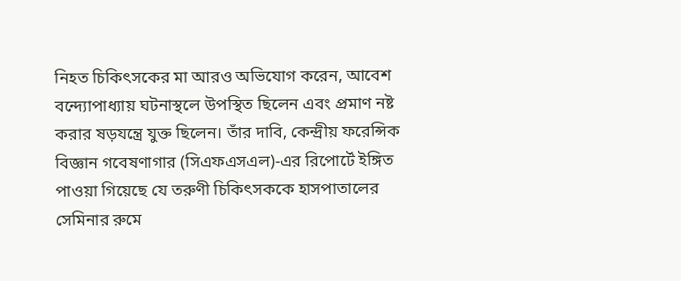নিহত চিকিৎসকের মা আরও অভিযোগ করেন, আবেশ বন্দ্যোপাধ্যায় ঘটনাস্থলে উপস্থিত ছিলেন এবং প্রমাণ নষ্ট করার ষড়যন্ত্রে যুক্ত ছিলেন। তাঁর দাবি, কেন্দ্রীয় ফরেন্সিক বিজ্ঞান গবেষণাগার (সিএফএসএল)-এর রিপোর্টে ইঙ্গিত পাওয়া গিয়েছে যে তরুণী চিকিৎসককে হাসপাতালের সেমিনার রুমে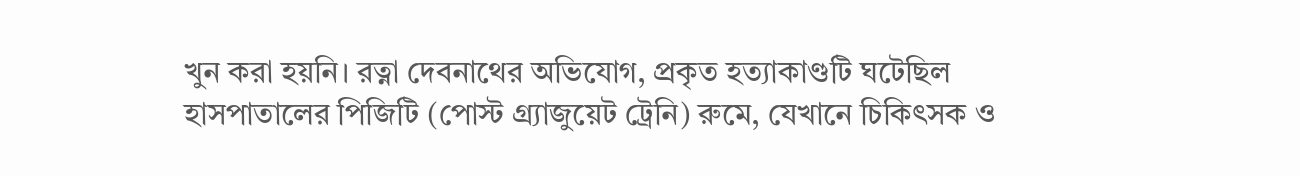খুন করা হয়নি। রত্না দেবনাথের অভিযোগ, প্রকৃত হত্যাকাণ্ডটি ঘটেছিল হাসপাতালের পিজিটি (পোস্ট গ্র্যাজুয়েট ট্রেনি) রুমে, যেখানে চিকিৎসক ও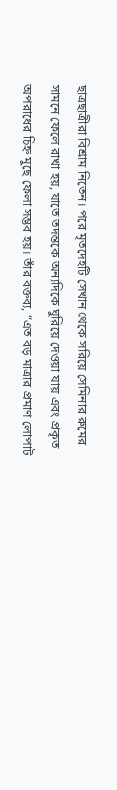ছাত্রছাত্রীরা বিশ্রাম নিতেন। পরে মৃতদেহটি সেখান থেকে সরিয়ে সেমিনার রুমের সামনে ফেলে রাখা হয়, যাতে তদন্তকে অন্যদিকে ঘুরিয়ে দেওয়া যায় এবং প্রকৃত অপরাধের চিহ্ন মুছে ফেলা সম্ভব হয়। তাঁর বক্তব্য, “এত বড় মাত্রার প্রমাণ লোপাট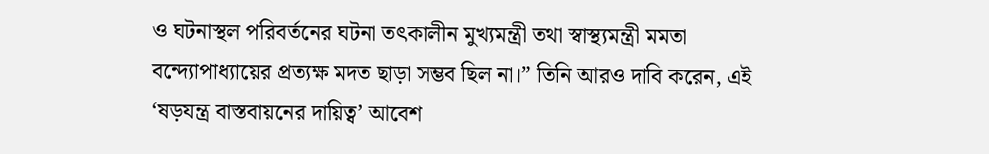ও ঘটনাস্থল পরিবর্তনের ঘটনা তৎকালীন মুখ্যমন্ত্রী তথা স্বাস্থ্যমন্ত্রী মমতা বন্দ্যোপাধ্যায়ের প্রত্যক্ষ মদত ছাড়া সম্ভব ছিল না।” তিনি আরও দাবি করেন, এই ‘ষড়যন্ত্র বাস্তবায়নের দায়িত্ব’ আবেশ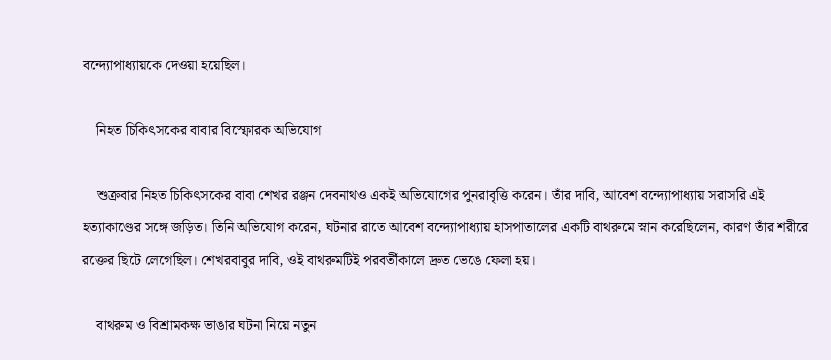বন্দ্যোপাধ্যায়কে দেওয়া হয়েছিল।

    নিহত চিকিৎসকের বাবার বিস্ফোরক অভিযোগ

    শুক্রবার নিহত চিকিৎসকের বাবা শেখর রঞ্জন দেবনাথও একই অভিযোগের পুনরাবৃত্তি করেন। তাঁর দাবি, আবেশ বন্দ্যোপাধ্যায় সরাসরি এই হত্যাকাণ্ডের সঙ্গে জড়িত। তিনি অভিযোগ করেন, ঘটনার রাতে আবেশ বন্দ্যোপাধ্যায় হাসপাতালের একটি বাথরুমে স্নান করেছিলেন, কারণ তাঁর শরীরে রক্তের ছিটে লেগেছিল। শেখরবাবুর দাবি, ওই বাথরুমটিই পরবর্তীকালে দ্রুত ভেঙে ফেলা হয়।

    বাথরুম ও বিশ্রামকক্ষ ভাঙার ঘটনা নিয়ে নতুন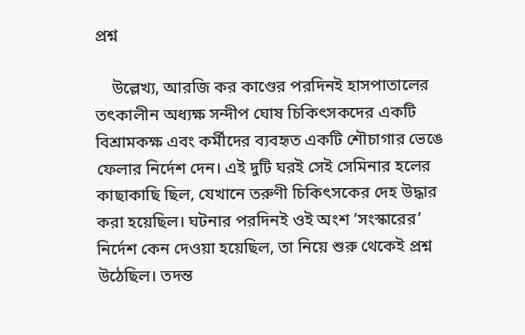প্রশ্ন

    উল্লেখ্য, আরজি কর কাণ্ডের পরদিনই হাসপাতালের তৎকালীন অধ্যক্ষ সন্দীপ ঘোষ চিকিৎসকদের একটি বিশ্রামকক্ষ এবং কর্মীদের ব্যবহৃত একটি শৌচাগার ভেঙে ফেলার নির্দেশ দেন। এই দুটি ঘরই সেই সেমিনার হলের কাছাকাছি ছিল, যেখানে তরুণী চিকিৎসকের দেহ উদ্ধার করা হয়েছিল। ঘটনার পরদিনই ওই অংশ ‘সংস্কারের’ নির্দেশ কেন দেওয়া হয়েছিল, তা নিয়ে শুরু থেকেই প্রশ্ন উঠেছিল। তদন্ত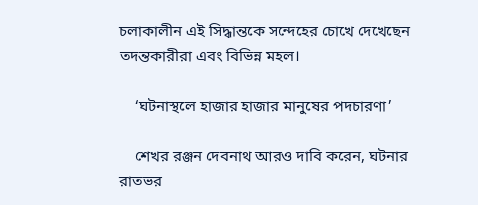চলাকালীন এই সিদ্ধান্তকে সন্দেহের চোখে দেখেছেন তদন্তকারীরা এবং বিভিন্ন মহল।

    ‘ঘটনাস্থলে হাজার হাজার মানুষের পদচারণা’

    শেখর রঞ্জন দেবনাথ আরও দাবি করেন, ঘটনার রাতভর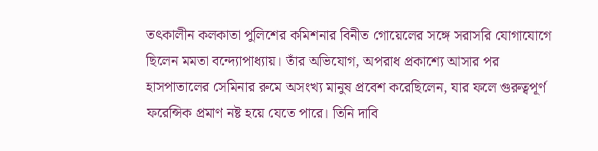তৎকালীন কলকাতা পুলিশের কমিশনার বিনীত গোয়েলের সঙ্গে সরাসরি যোগাযোগে ছিলেন মমতা বন্দ্যোপাধ্যায়। তাঁর অভিযোগ, অপরাধ প্রকাশ্যে আসার পর হাসপাতালের সেমিনার রুমে অসংখ্য মানুষ প্রবেশ করেছিলেন, যার ফলে গুরুত্বপূর্ণ ফরেন্সিক প্রমাণ নষ্ট হয়ে যেতে পারে। তিনি দাবি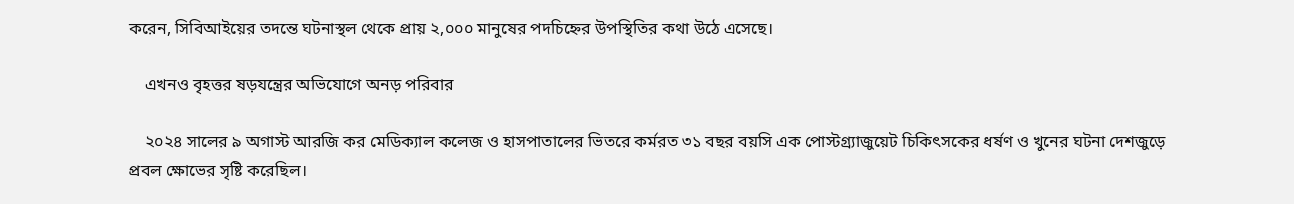করেন, সিবিআইয়ের তদন্তে ঘটনাস্থল থেকে প্রায় ২,০০০ মানুষের পদচিহ্নের উপস্থিতির কথা উঠে এসেছে।

    এখনও বৃহত্তর ষড়যন্ত্রের অভিযোগে অনড় পরিবার

    ২০২৪ সালের ৯ অগাস্ট আরজি কর মেডিক্যাল কলেজ ও হাসপাতালের ভিতরে কর্মরত ৩১ বছর বয়সি এক পোস্টগ্র্যাজুয়েট চিকিৎসকের ধর্ষণ ও খুনের ঘটনা দেশজুড়ে প্রবল ক্ষোভের সৃষ্টি করেছিল।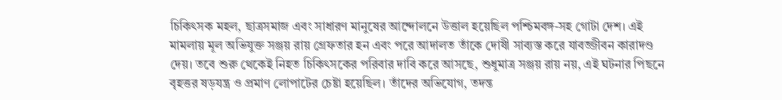চিকিৎসক মহল, ছাত্রসমাজ এবং সাধারণ মানুষের আন্দোলনে উত্তাল হয়েছিল পশ্চিমবঙ্গ-সহ গোটা দেশ। এই মামলায় মূল অভিযুক্ত সঞ্জয় রায় গ্রেফতার হন এবং পরে আদালত তাঁকে দোষী সাব্যস্ত করে যাবজ্জীবন কারাদণ্ড দেয়। তবে শুরু থেকেই নিহত চিকিৎসকের পরিবার দাবি করে আসছে, শুধুমাত্র সঞ্জয় রায় নয়, এই ঘটনার পিছনে বৃহত্তর ষড়যন্ত্র ও প্রমাণ লোপাটের চেষ্টা হয়েছিল। তাঁদের অভিযোগ, তদন্ত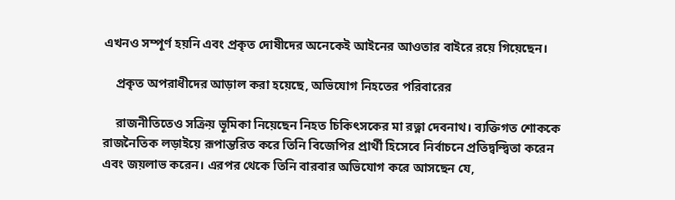এখনও সম্পূর্ণ হয়নি এবং প্রকৃত দোষীদের অনেকেই আইনের আওতার বাইরে রয়ে গিয়েছেন।

    প্রকৃত অপরাধীদের আড়াল করা হয়েছে, অভিযোগ নিহতের পরিবারের

    রাজনীতিতেও সক্রিয় ভূমিকা নিয়েছেন নিহত চিকিৎসকের মা রত্না দেবনাথ। ব্যক্তিগত শোককে রাজনৈতিক লড়াইয়ে রূপান্তরিত করে তিনি বিজেপির প্রার্থী হিসেবে নির্বাচনে প্রতিদ্বন্দ্বিতা করেন এবং জয়লাভ করেন। এরপর থেকে তিনি বারবার অভিযোগ করে আসছেন যে,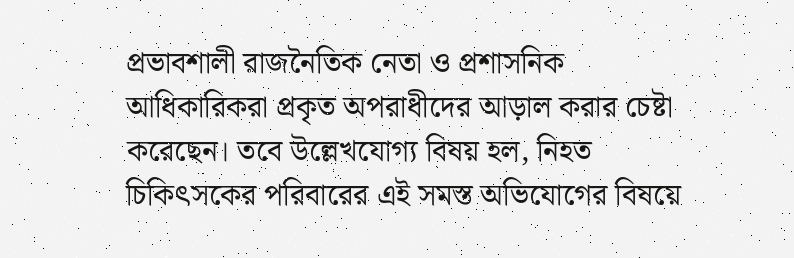প্রভাবশালী রাজনৈতিক নেতা ও প্রশাসনিক আধিকারিকরা প্রকৃত অপরাধীদের আড়াল করার চেষ্টা করেছেন। তবে উল্লেখযোগ্য বিষয় হল, নিহত চিকিৎসকের পরিবারের এই সমস্ত অভিযোগের বিষয়ে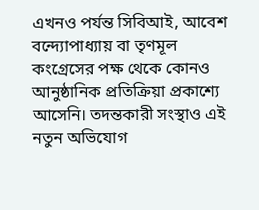এখনও পর্যন্ত সিবিআই, আবেশ বন্দ্যোপাধ্যায় বা তৃণমূল কংগ্রেসের পক্ষ থেকে কোনও আনুষ্ঠানিক প্রতিক্রিয়া প্রকাশ্যে আসেনি। তদন্তকারী সংস্থাও এই নতুন অভিযোগ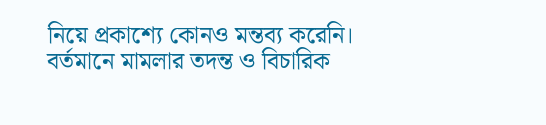নিয়ে প্রকাশ্যে কোনও মন্তব্য করেনি। বর্তমানে মামলার তদন্ত ও বিচারিক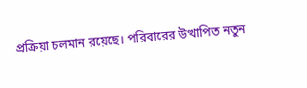প্রক্রিয়া চলমান রয়েছে। পরিবারের উত্থাপিত নতুন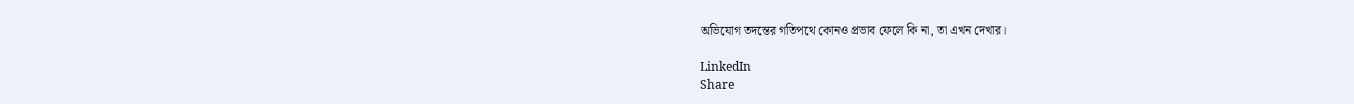অভিযোগ তদন্তের গতিপথে কোনও প্রভাব ফেলে কি না, তা এখন দেখার।

LinkedIn
Share